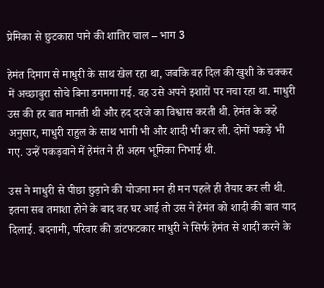प्रेमिका से छुटकारा पाने की शातिर चाल – भाग 3

हेमंत दिमाग से माधुरी के साथ खेल रहा था, जबकि वह दिल की खुशी के चक्कर में अच्छाबुरा सोचे बिना डगमगा गई. वह उसे अपने इशारों पर नचा रहा था. माधुरी उस की हर बात मानती थी और हद दरजे का विश्वास करती थी. हेमंत के कहे अनुसार, माधुरी राहुल के साथ भागी भी और शादी भी कर ली. दोनों पकड़े भी गए. उन्हें पकड़वाने में हेमंत ने ही अहम भूमिका निभाई थी.

उस ने माधुरी से पीछा छुड़ाने की योजना मन ही मन पहले ही तैयार कर ली थी. इतना सब तमाशा होने के बाद वह घर आई तो उस ने हेमंत को शादी की बात याद दिलाई. बदनामी, परिवार की डांटफटकार माधुरी ने सिर्फ हेमंत से शादी करने के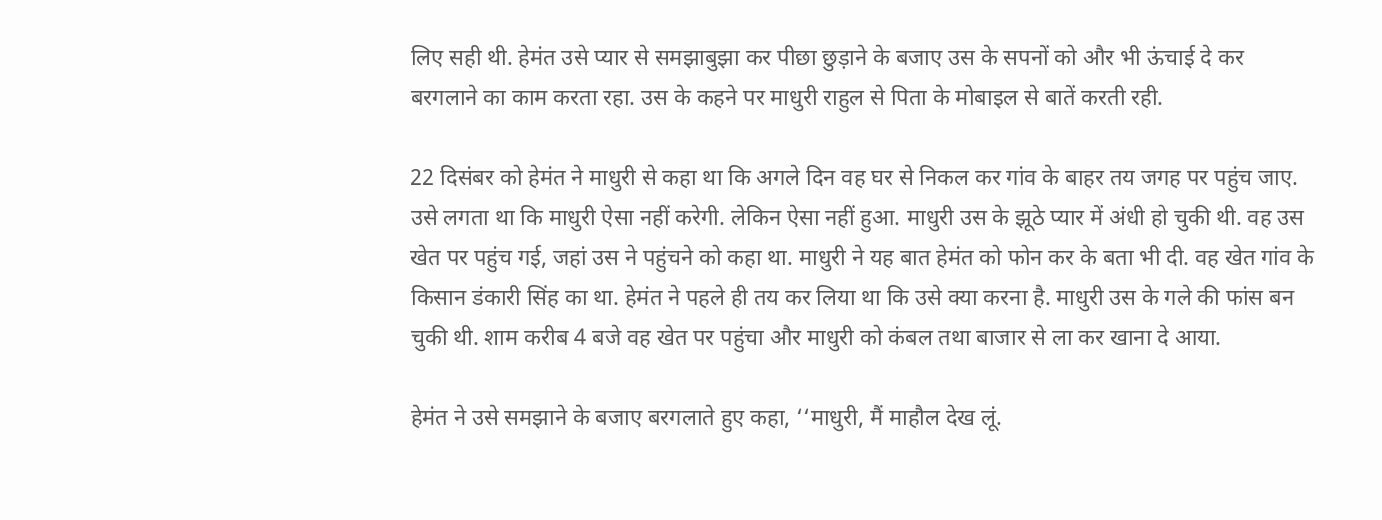लिए सही थी. हेमंत उसे प्यार से समझाबुझा कर पीछा छुड़ाने के बजाए उस के सपनों को और भी ऊंचाई दे कर बरगलाने का काम करता रहा. उस के कहने पर माधुरी राहुल से पिता के मोबाइल से बातें करती रही.

22 दिसंबर को हेमंत ने माधुरी से कहा था कि अगले दिन वह घर से निकल कर गांव के बाहर तय जगह पर पहुंच जाए. उसे लगता था कि माधुरी ऐसा नहीं करेगी. लेकिन ऐसा नहीं हुआ. माधुरी उस के झूठे प्यार में अंधी हो चुकी थी. वह उस खेत पर पहुंच गई, जहां उस ने पहुंचने को कहा था. माधुरी ने यह बात हेमंत को फोन कर के बता भी दी. वह खेत गांव के किसान डंकारी सिंह का था. हेमंत ने पहले ही तय कर लिया था कि उसे क्या करना है. माधुरी उस के गले की फांस बन चुकी थी. शाम करीब 4 बजे वह खेत पर पहुंचा और माधुरी को कंबल तथा बाजार से ला कर खाना दे आया.

हेमंत ने उसे समझाने के बजाए बरगलाते हुए कहा, ‘‘माधुरी, मैं माहौल देख लूं.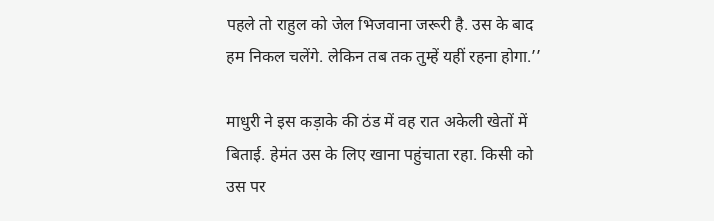पहले तो राहुल को जेल भिजवाना जरूरी है. उस के बाद हम निकल चलेंगे. लेकिन तब तक तुम्हें यहीं रहना होगा.’’

माधुरी ने इस कड़ाके की ठंड में वह रात अकेली खेतों में बिताई. हेमंत उस के लिए खाना पहुंचाता रहा. किसी को उस पर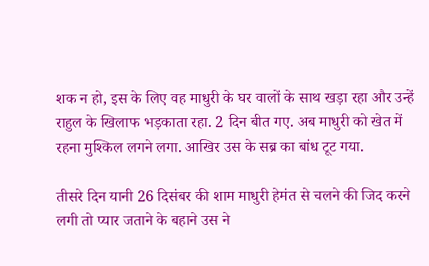शक न हो, इस के लिए वह माधुरी के घर वालों के साथ खड़ा रहा और उन्हें राहुल के खिलाफ भड़काता रहा. 2 दिन बीत गए. अब माधुरी को खेत में रहना मुश्किल लगने लगा. आखिर उस के सब्र का बांध टूट गया.

तीसरे दिन यानी 26 दिसंबर की शाम माधुरी हेमंत से चलने की जिद करने लगी तो प्यार जताने के बहाने उस ने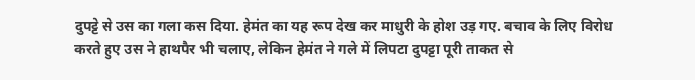दुपट्टे से उस का गला कस दिया. हेमंत का यह रूप देख कर माधुरी के होश उड़ गए. बचाव के लिए विरोध करते हुए उस ने हाथपैर भी चलाए, लेकिन हेमंत ने गले में लिपटा दुपट्टा पूरी ताकत से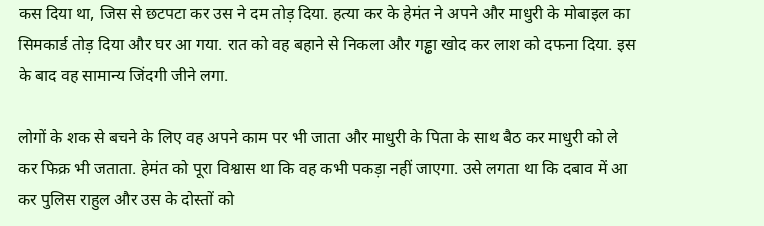कस दिया था, जिस से छटपटा कर उस ने दम तोड़ दिया. हत्या कर के हेमंत ने अपने और माधुरी के मोबाइल का सिमकार्ड तोड़ दिया और घर आ गया. रात को वह बहाने से निकला और गड्ढा खोद कर लाश को दफना दिया. इस के बाद वह सामान्य जिंदगी जीने लगा.

लोगों के शक से बचने के लिए वह अपने काम पर भी जाता और माधुरी के पिता के साथ बैठ कर माधुरी को ले कर फिक्र भी जताता. हेमंत को पूरा विश्वास था कि वह कभी पकड़ा नहीं जाएगा. उसे लगता था कि दबाव में आ कर पुलिस राहुल और उस के दोस्तों को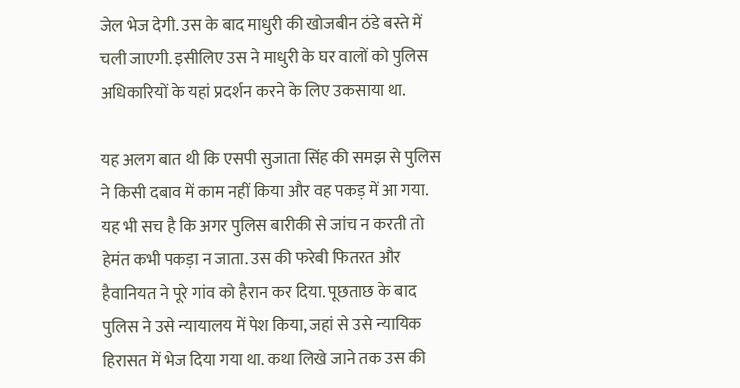जेल भेज देगी. उस के बाद माधुरी की खोजबीन ठंडे बस्ते में चली जाएगी. इसीलिए उस ने माधुरी के घर वालों को पुलिस अधिकारियों के यहां प्रदर्शन करने के लिए उकसाया था.

यह अलग बात थी कि एसपी सुजाता सिंह की समझ से पुलिस ने किसी दबाव में काम नहीं किया और वह पकड़ में आ गया. यह भी सच है कि अगर पुलिस बारीकी से जांच न करती तो हेमंत कभी पकड़ा न जाता. उस की फरेबी फितरत और हैवानियत ने पूरे गांव को हैरान कर दिया. पूछताछ के बाद पुलिस ने उसे न्यायालय में पेश किया, जहां से उसे न्यायिक हिरासत में भेज दिया गया था. कथा लिखे जाने तक उस की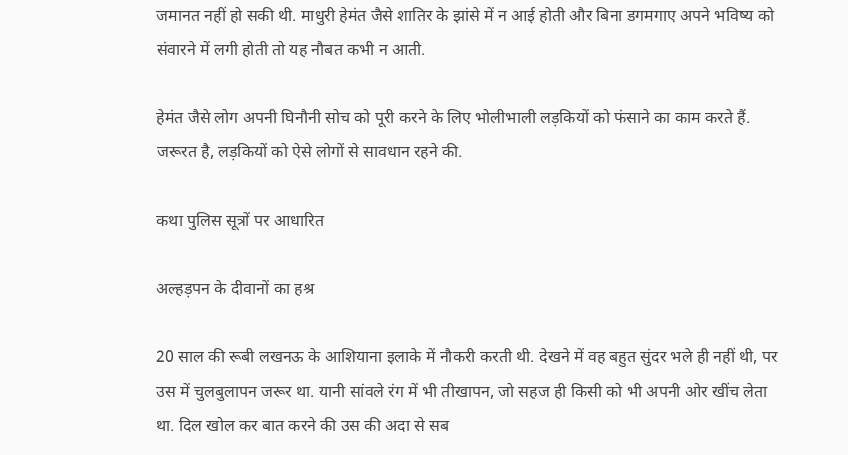जमानत नहीं हो सकी थी. माधुरी हेमंत जैसे शातिर के झांसे में न आई होती और बिना डगमगाए अपने भविष्य को संवारने में लगी होती तो यह नौबत कभी न आती.

हेमंत जैसे लोग अपनी घिनौनी सोच को पूरी करने के लिए भोलीभाली लड़कियों को फंसाने का काम करते हैं. जरूरत है, लड़कियों को ऐसे लोगों से सावधान रहने की.

कथा पुलिस सूत्रों पर आधारित

अल्हड़पन के दीवानों का हश्र

20 साल की रूबी लखनऊ के आशियाना इलाके में नौकरी करती थी. देखने में वह बहुत सुंदर भले ही नहीं थी, पर उस में चुलबुलापन जरूर था. यानी सांवले रंग में भी तीखापन, जो सहज ही किसी को भी अपनी ओर खींच लेता था. दिल खोल कर बात करने की उस की अदा से सब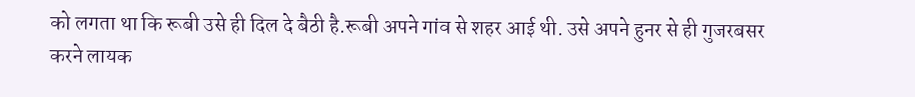को लगता था कि रूबी उसे ही दिल दे बैठी है.रूबी अपने गांव से शहर आई थी. उसे अपने हुनर से ही गुजरबसर करने लायक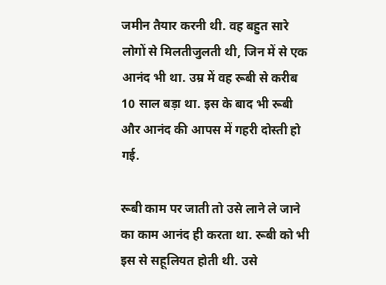जमीन तैयार करनी थी. वह बहुत सारे लोगों से मिलतीजुलती थी, जिन में से एक आनंद भी था. उम्र में वह रूबी से करीब 10 साल बड़ा था. इस के बाद भी रूबी और आनंद की आपस में गहरी दोस्ती हो गई.

रूबी काम पर जाती तो उसे लाने ले जाने का काम आनंद ही करता था. रूबी को भी इस से सहूलियत होती थी. उसे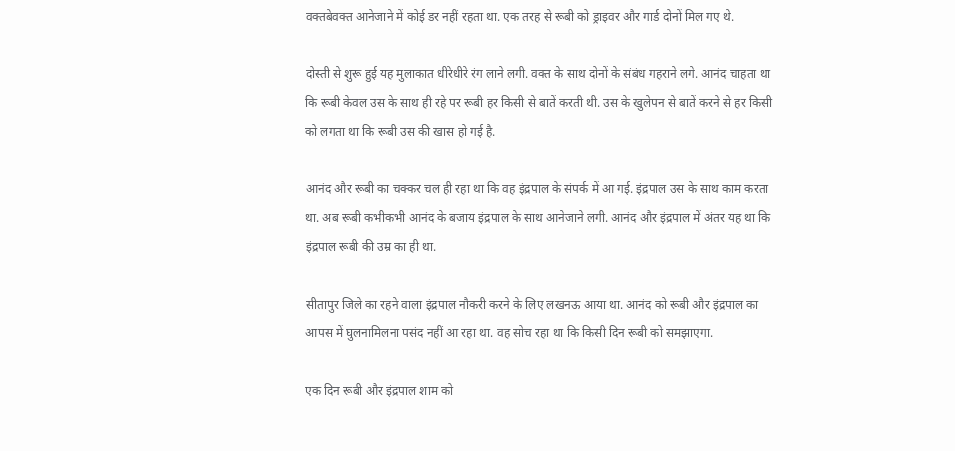वक्तबेवक्त आनेजाने में कोई डर नहीं रहता था. एक तरह से रूबी को ड्राइवर और गार्ड दोनों मिल गए थे.

दोस्ती से शुरू हुई यह मुलाकात धीरेधीरे रंग लाने लगी. वक्त के साथ दोनों के संबंध गहराने लगे. आनंद चाहता था कि रूबी केवल उस के साथ ही रहे पर रूबी हर किसी से बातें करती थी. उस के खुलेपन से बातें करने से हर किसी को लगता था कि रूबी उस की खास हो गई है.

आनंद और रूबी का चक्कर चल ही रहा था कि वह इंद्रपाल के संपर्क में आ गई. इंद्रपाल उस के साथ काम करता था. अब रूबी कभीकभी आनंद के बजाय इंद्रपाल के साथ आनेजाने लगी. आनंद और इंद्रपाल में अंतर यह था कि इंद्रपाल रूबी की उम्र का ही था.

सीतापुर जिले का रहने वाला इंद्रपाल नौकरी करने के लिए लखनऊ आया था. आनंद को रूबी और इंद्रपाल का आपस में घुलनामिलना पसंद नहीं आ रहा था. वह सोच रहा था कि किसी दिन रूबी को समझाएगा.

एक दिन रूबी और इंद्रपाल शाम को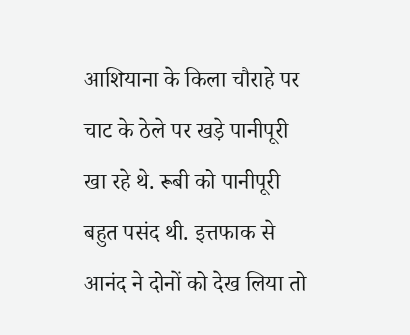आशियाना के किला चौराहे पर चाट के ठेले पर खड़े पानीपूरी खा रहे थे. रूबी को पानीपूरी बहुत पसंद थी. इत्तफाक से आनंद ने दोनों को देख लिया तो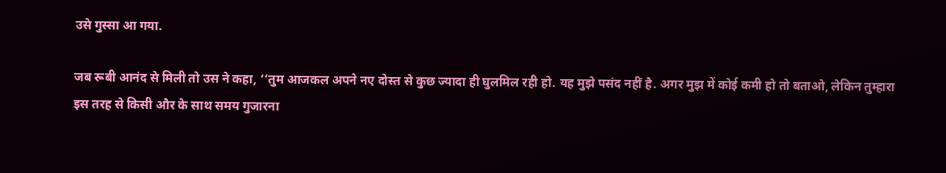उसे गुस्सा आ गया.

जब रूबी आनंद से मिली तो उस ने कहा, ‘‘तुम आजकल अपने नए दोस्त से कुछ ज्यादा ही घुलमिल रही हो. यह मुझे पसंद नहीं है. अगर मुझ में कोई कमी हो तो बताओ, लेकिन तुम्हारा इस तरह से किसी और के साथ समय गुजारना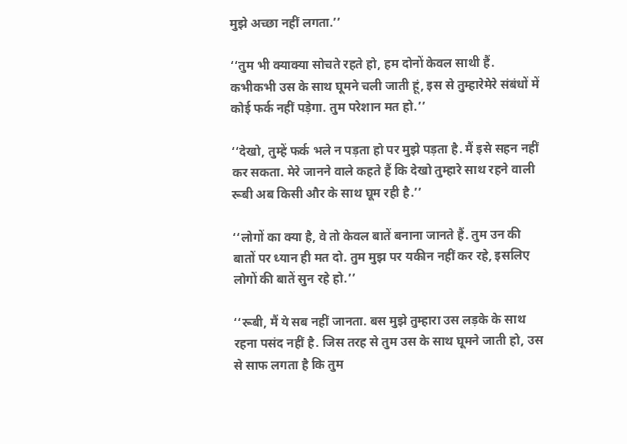मुझे अच्छा नहीं लगता.’’

‘‘तुम भी क्याक्या सोचते रहते हो, हम दोनों केवल साथी हैं. कभीकभी उस के साथ घूमने चली जाती हूं, इस से तुम्हारेमेरे संबंधों में कोई फर्क नहीं पड़ेगा. तुम परेशान मत हो.’’

‘‘देखो, तुम्हें फर्क भले न पड़ता हो पर मुझे पड़ता है. मैं इसे सहन नहीं कर सकता. मेरे जानने वाले कहते हैं कि देखो तुम्हारे साथ रहने वाली रूबी अब किसी और के साथ घूम रही है.’’

‘‘लोगों का क्या है, वे तो केवल बातें बनाना जानते हैं. तुम उन की बातों पर ध्यान ही मत दो. तुम मुझ पर यकीन नहीं कर रहे, इसलिए लोगों की बातें सुन रहे हो.’’

‘‘रूबी, मैं ये सब नहीं जानता. बस मुझे तुम्हारा उस लड़के के साथ रहना पसंद नहीं है. जिस तरह से तुम उस के साथ घूमने जाती हो, उस से साफ लगता है कि तुम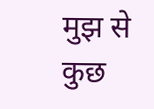मुझ से कुछ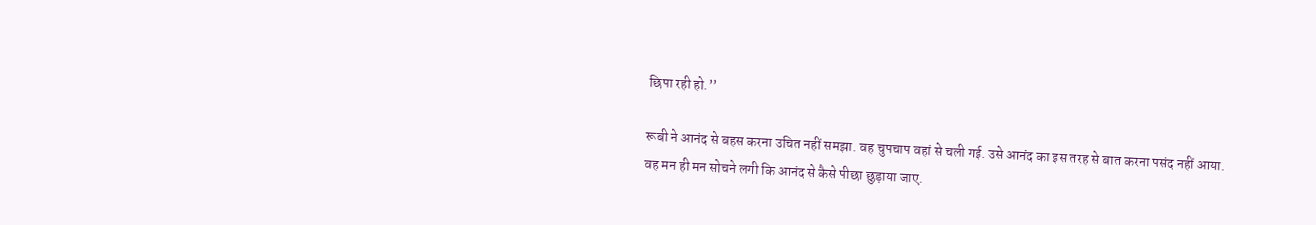छिपा रही हो.’’

रूबी ने आनंद से बहस करना उचित नहीं समझा. वह चुपचाप वहां से चली गई. उसे आनंद का इस तरह से बात करना पसंद नहीं आया. वह मन ही मन सोचने लगी कि आनंद से कैसे पीछा छुड़ाया जाए.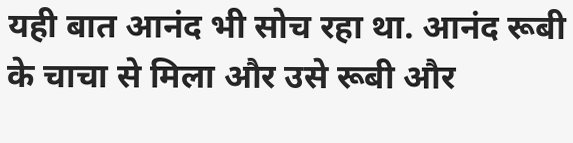यही बात आनंद भी सोच रहा था. आनंद रूबी के चाचा से मिला और उसे रूबी और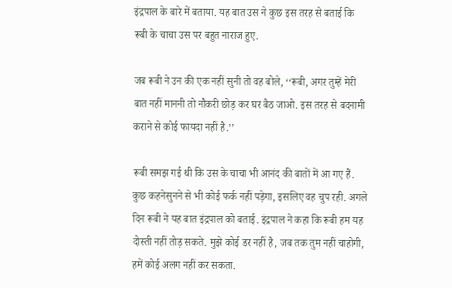इंद्रपाल के बारे में बताया. यह बात उस ने कुछ इस तरह से बताई कि रूबी के चाचा उस पर बहुत नाराज हुए.

जब रूबी ने उन की एक नहीं सुनी तो वह बोले, ‘‘रूबी, अगर तुम्हें मेरी बात नहीं माननी तो नौकरी छोड़ कर घर बैठ जाओ. इस तरह से बदनामी कराने से कोई फायदा नहीं है.’’

रूबी समझ गई थी कि उस के चाचा भी आनंद की बातों में आ गए हैं. कुछ कहनेसुनने से भी कोई फर्क नहीं पड़ेगा, इसलिए वह चुप रही. अगले दिन रूबी ने यह बात इंद्रपाल को बताई. इंद्रपाल ने कहा कि रूबी हम यह दोस्ती नहीं तोड़ सकते. मुझे कोई डर नहीं है, जब तक तुम नहीं चाहोगी, हमें कोई अलग नहीं कर सकता.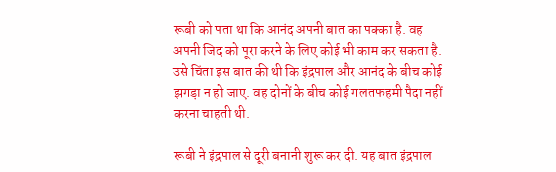रूबी को पता था कि आनंद अपनी बात का पक्का है. वह अपनी जिद को पूरा करने के लिए कोई भी काम कर सकता है. उसे चिंता इस बात की थी कि इंद्रपाल और आनंद के बीच कोई झगड़ा न हो जाए. वह दोनों के बीच कोई गलतफहमी पैदा नहीं करना चाहती थी.

रूबी ने इंद्रपाल से दूरी बनानी शुरू कर दी. यह बात इंद्रपाल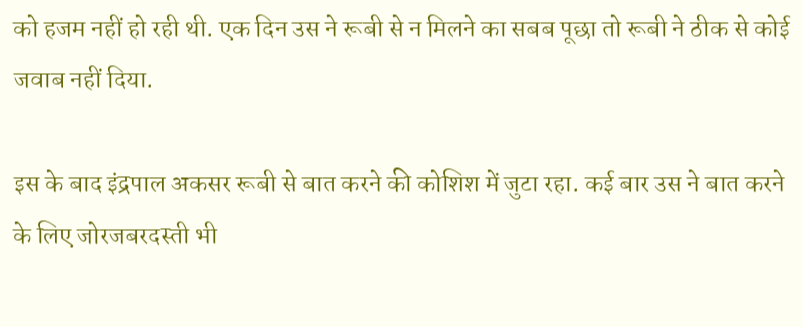को हजम नहीं हो रही थी. एक दिन उस ने रूबी से न मिलने का सबब पूछा तो रूबी ने ठीक से कोई जवाब नहीं दिया.

इस के बाद इंद्रपाल अकसर रूबी से बात करने की कोशिश में जुटा रहा. कई बार उस ने बात करने के लिए जोरजबरदस्ती भी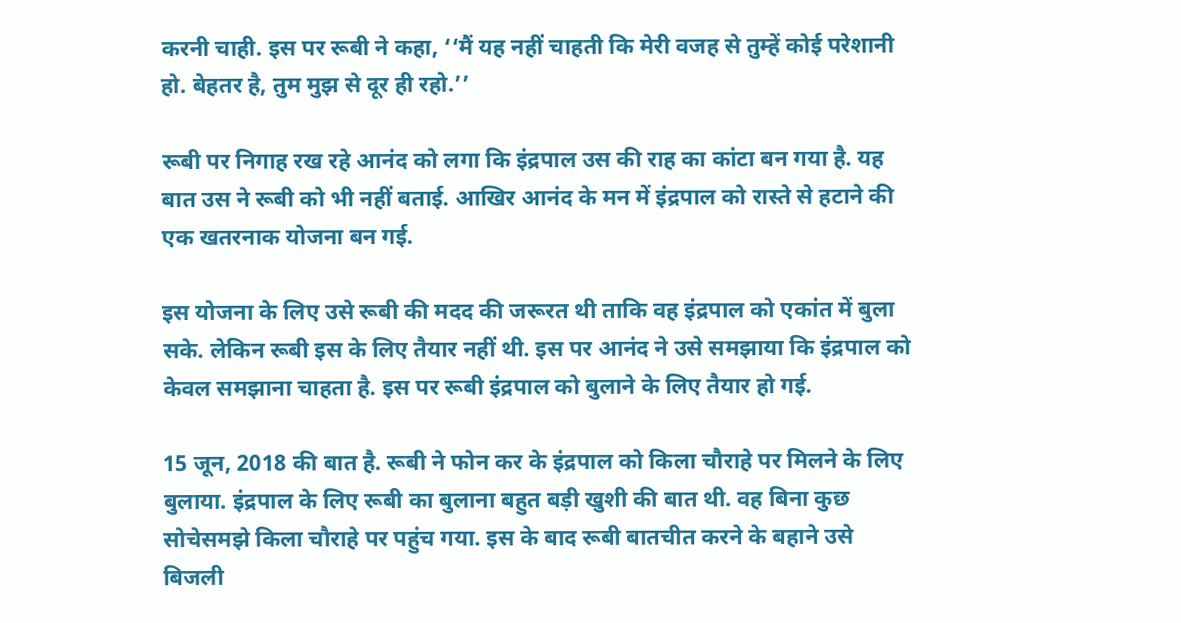करनी चाही. इस पर रूबी ने कहा, ‘‘मैं यह नहीं चाहती कि मेरी वजह से तुम्हें कोई परेशानी हो. बेहतर है, तुम मुझ से दूर ही रहो.’’

रूबी पर निगाह रख रहे आनंद को लगा कि इंद्रपाल उस की राह का कांटा बन गया है. यह बात उस ने रूबी को भी नहीं बताई. आखिर आनंद के मन में इंद्रपाल को रास्ते से हटाने की एक खतरनाक योजना बन गई.

इस योजना के लिए उसे रूबी की मदद की जरूरत थी ताकि वह इंद्रपाल को एकांत में बुला सके. लेकिन रूबी इस के लिए तैयार नहीं थी. इस पर आनंद ने उसे समझाया कि इंद्रपाल को केवल समझाना चाहता है. इस पर रूबी इंद्रपाल को बुलाने के लिए तैयार हो गई.

15 जून, 2018 की बात है. रूबी ने फोन कर के इंद्रपाल को किला चौराहे पर मिलने के लिए बुलाया. इंद्रपाल के लिए रूबी का बुलाना बहुत बड़ी खुशी की बात थी. वह बिना कुछ सोचेसमझे किला चौराहे पर पहुंच गया. इस के बाद रूबी बातचीत करने के बहाने उसे बिजली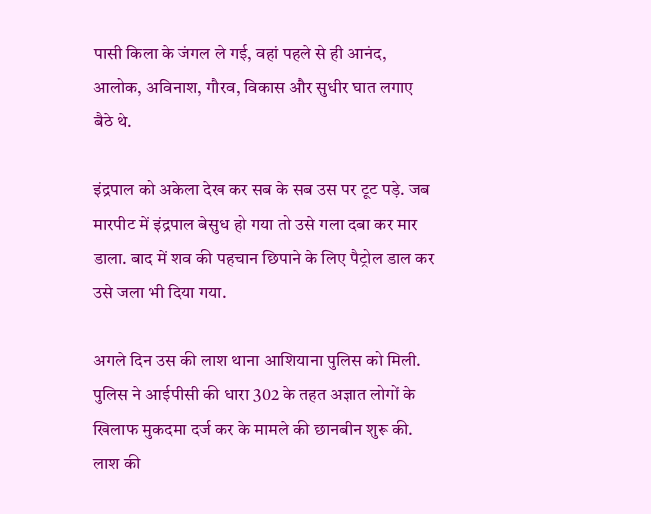पासी किला के जंगल ले गई, वहां पहले से ही आनंद, आलोक, अविनाश, गौरव, विकास और सुधीर घात लगाए बैठे थे.

इंद्रपाल को अकेला देख कर सब के सब उस पर टूट पड़े. जब मारपीट में इंद्रपाल बेसुध हो गया तो उसे गला दबा कर मार डाला. बाद में शव की पहचान छिपाने के लिए पैट्रोल डाल कर उसे जला भी दिया गया.

अगले दिन उस की लाश थाना आशियाना पुलिस को मिली. पुलिस ने आईपीसी की धारा 302 के तहत अज्ञात लोगों के खिलाफ मुकदमा दर्ज कर के मामले की छानबीन शुरू की. लाश की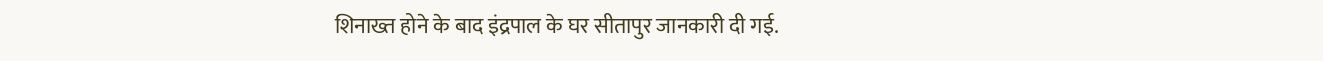शिनाख्त होने के बाद इंद्रपाल के घर सीतापुर जानकारी दी गई.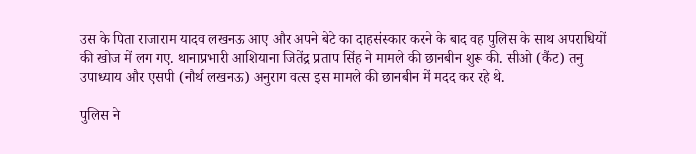उस के पिता राजाराम यादव लखनऊ आए और अपने बेटे का दाहसंस्कार करने के बाद वह पुलिस के साथ अपराधियों की खोज में लग गए. थानाप्रभारी आशियाना जितेंद्र प्रताप सिंह ने मामले की छानबीन शुरू की. सीओ (कैंट) तनु उपाध्याय और एसपी (नौर्थ लखनऊ) अनुराग वत्स इस मामले की छानबीन में मदद कर रहे थे.

पुलिस ने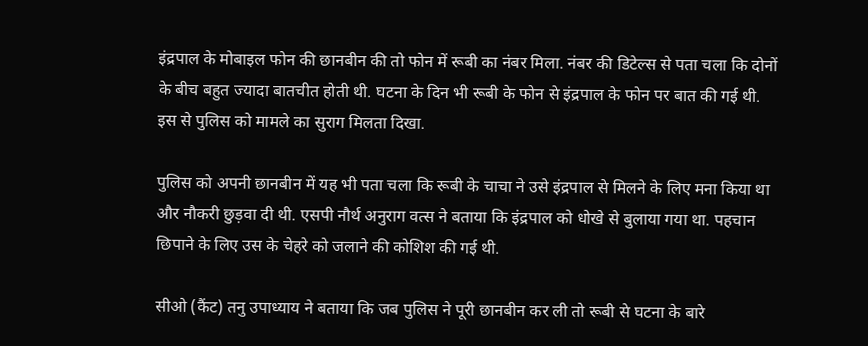इंद्रपाल के मोबाइल फोन की छानबीन की तो फोन में रूबी का नंबर मिला. नंबर की डिटेल्स से पता चला कि दोनों के बीच बहुत ज्यादा बातचीत होती थी. घटना के दिन भी रूबी के फोन से इंद्रपाल के फोन पर बात की गई थी. इस से पुलिस को मामले का सुराग मिलता दिखा.

पुलिस को अपनी छानबीन में यह भी पता चला कि रूबी के चाचा ने उसे इंद्रपाल से मिलने के लिए मना किया था और नौकरी छुड़वा दी थी. एसपी नौर्थ अनुराग वत्स ने बताया कि इंद्रपाल को धोखे से बुलाया गया था. पहचान छिपाने के लिए उस के चेहरे को जलाने की कोशिश की गई थी.

सीओ (कैंट) तनु उपाध्याय ने बताया कि जब पुलिस ने पूरी छानबीन कर ली तो रूबी से घटना के बारे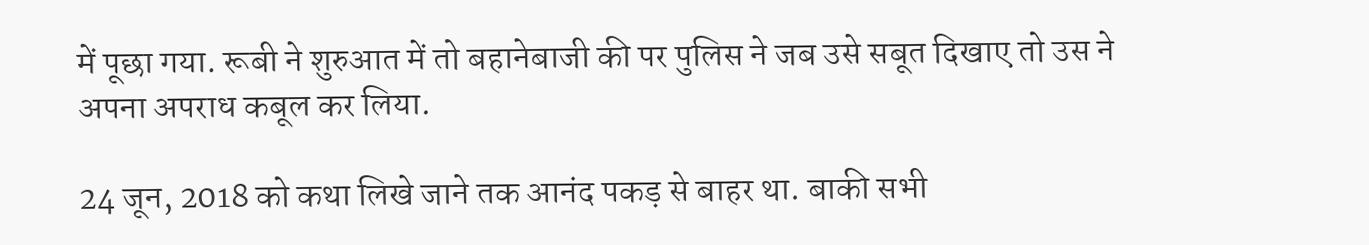में पूछा गया. रूबी ने शुरुआत में तो बहानेबाजी की पर पुलिस ने जब उसे सबूत दिखाए तो उस ने अपना अपराध कबूल कर लिया.

24 जून, 2018 को कथा लिखे जाने तक आनंद पकड़ से बाहर था. बाकी सभी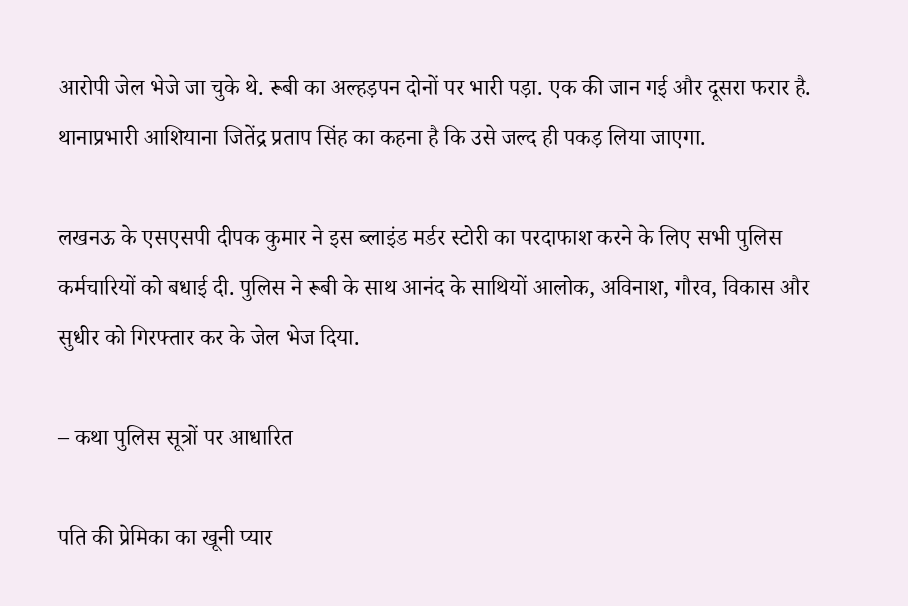आरोपी जेल भेजे जा चुके थे. रूबी का अल्हड़पन दोनों पर भारी पड़ा. एक की जान गई और दूसरा फरार है. थानाप्रभारी आशियाना जितेंद्र प्रताप सिंह का कहना है कि उसे जल्द ही पकड़ लिया जाएगा.

लखनऊ के एसएसपी दीपक कुमार ने इस ब्लाइंड मर्डर स्टोरी का परदाफाश करने के लिए सभी पुलिस कर्मचारियों को बधाई दी. पुलिस ने रूबी के साथ आनंद के साथियों आलोक, अविनाश, गौरव, विकास और सुधीर को गिरफ्तार कर के जेल भेज दिया.

– कथा पुलिस सूत्रों पर आधारित

पति की प्रेमिका का खूनी प्यार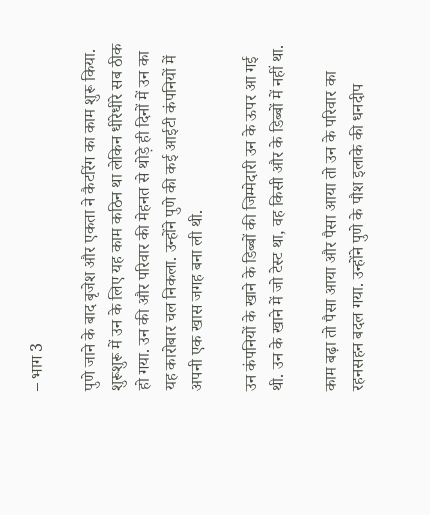– भाग 3

पुणे जाने के बाद बृजेश और एकता ने कैटरिंग का काम शुरू किया. शुरूशुरू में उन के लिए यह काम कठिन था लेकिन धीरेधीरे सब ठीक हो गया. उन की और परिवार की मेहनत से थोड़े ही दिनों में उन का यह कारोबार चल निकला. उन्होंने पुणे की कई आईटी कंपनियों में अपनी एक खास जगह बना ली थी.

उन कंपनियों के खाने के डिब्बों की जिम्मेदारी उन के ऊपर आ गई थी. उन के खाने में जो टेस्ट था, वह किसी और के डिब्बों में नहीं था.

काम बढ़ा तो पैसा आया और पैसा आया तो उन के परिवार का रहनसहन बदल गया. उन्होंने पुणे के पौश इलाके की धनदीप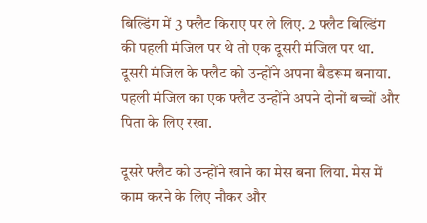बिल्डिंग में 3 फ्लैट किराए पर ले लिए. 2 फ्लैट बिल्डिंग की पहली मंजिल पर थे तो एक दूसरी मंजिल पर था. दूसरी मंजिल के फ्लैट को उन्होंने अपना बैडरूम बनाया. पहली मंजिल का एक फ्लैट उन्होंने अपने दोनों बच्चों और पिता के लिए रखा.

दूसरे फ्लैट को उन्होंने खाने का मेस बना लिया. मेस में काम करने के लिए नौकर और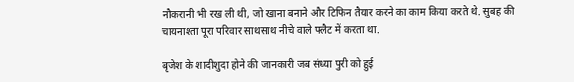नौकरानी भी रख ली थी, जो खाना बनाने और टिफिन तैयार करने का काम किया करते थे. सुबह की चायनाश्ता पूरा परिवार साथसाथ नीचे वाले फ्लैट में करता था.

बृजेश के शादीशुदा होने की जानकारी जब संध्या पुरी को हुई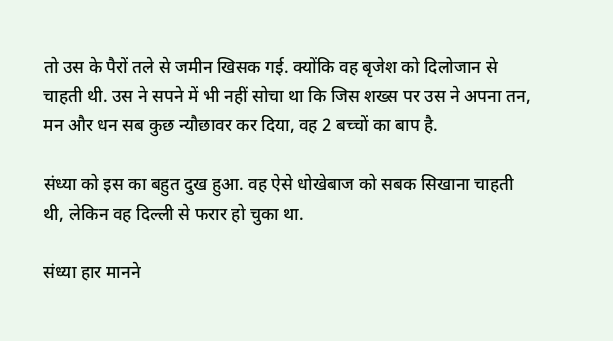तो उस के पैरों तले से जमीन खिसक गई. क्योंकि वह बृजेश को दिलोजान से चाहती थी. उस ने सपने में भी नहीं सोचा था कि जिस शख्स पर उस ने अपना तन, मन और धन सब कुछ न्यौछावर कर दिया, वह 2 बच्चों का बाप है.

संध्या को इस का बहुत दुख हुआ. वह ऐसे धोखेबाज को सबक सिखाना चाहती थी, लेकिन वह दिल्ली से फरार हो चुका था.

संध्या हार मानने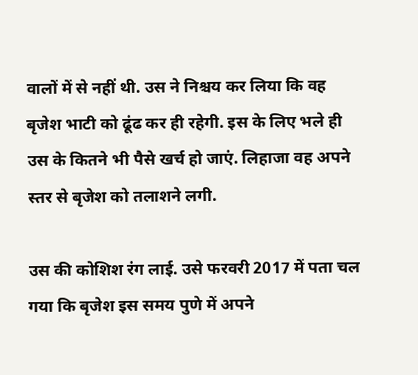वालों में से नहीं थी. उस ने निश्चय कर लिया कि वह बृजेश भाटी को ढूंढ कर ही रहेगी. इस के लिए भले ही उस के कितने भी पैसे खर्च हो जाएं. लिहाजा वह अपने स्तर से बृजेश को तलाशने लगी.

उस की कोशिश रंग लाई. उसे फरवरी 2017 में पता चल गया कि बृजेश इस समय पुणे में अपने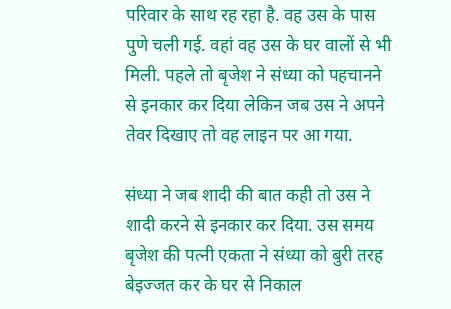परिवार के साथ रह रहा है. वह उस के पास पुणे चली गई. वहां वह उस के घर वालों से भी मिली. पहले तो बृजेश ने संध्या को पहचानने से इनकार कर दिया लेकिन जब उस ने अपने तेवर दिखाए तो वह लाइन पर आ गया.

संध्या ने जब शादी की बात कही तो उस ने शादी करने से इनकार कर दिया. उस समय बृजेश की पत्नी एकता ने संध्या को बुरी तरह बेइज्जत कर के घर से निकाल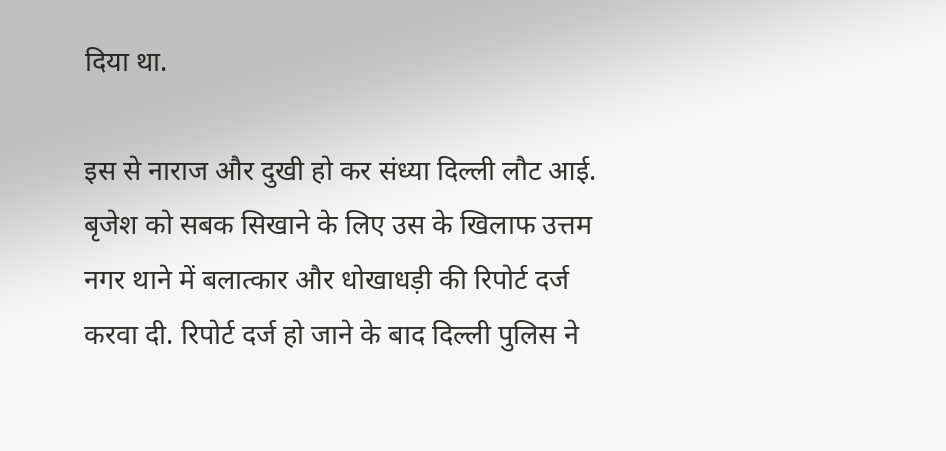दिया था.

इस से नाराज और दुखी हो कर संध्या दिल्ली लौट आई. बृजेश को सबक सिखाने के लिए उस के खिलाफ उत्तम नगर थाने में बलात्कार और धोखाधड़ी की रिपोर्ट दर्ज करवा दी. रिपोर्ट दर्ज हो जाने के बाद दिल्ली पुलिस ने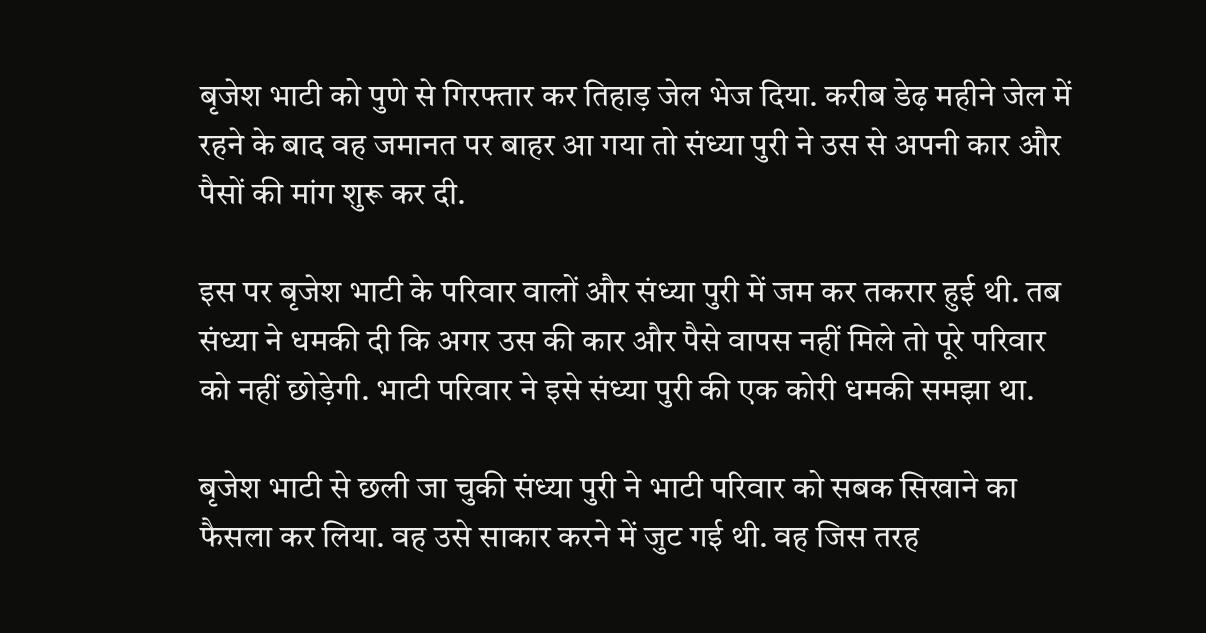बृजेश भाटी को पुणे से गिरफ्तार कर तिहाड़ जेल भेज दिया. करीब डेढ़ महीने जेल में रहने के बाद वह जमानत पर बाहर आ गया तो संध्या पुरी ने उस से अपनी कार और पैसों की मांग शुरू कर दी.

इस पर बृजेश भाटी के परिवार वालों और संध्या पुरी में जम कर तकरार हुई थी. तब संध्या ने धमकी दी कि अगर उस की कार और पैसे वापस नहीं मिले तो पूरे परिवार को नहीं छोड़ेगी. भाटी परिवार ने इसे संध्या पुरी की एक कोरी धमकी समझा था.

बृजेश भाटी से छली जा चुकी संध्या पुरी ने भाटी परिवार को सबक सिखाने का फैसला कर लिया. वह उसे साकार करने में जुट गई थी. वह जिस तरह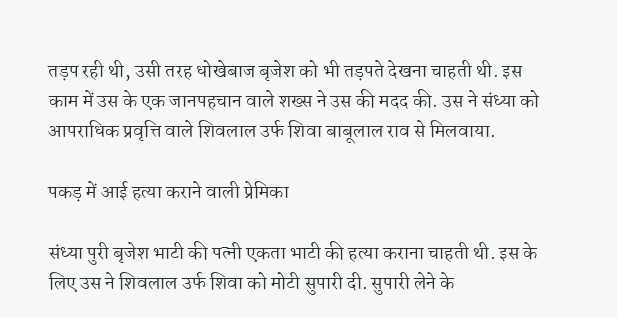तड़प रही थी, उसी तरह धोखेबाज बृजेश को भी तड़पते देखना चाहती थी. इस काम में उस के एक जानपहचान वाले शख्स ने उस की मदद की. उस ने संध्या को आपराधिक प्रवृत्ति वाले शिवलाल उर्फ शिवा बाबूलाल राव से मिलवाया.

पकड़ में आई हत्या कराने वाली प्रेमिका

संध्या पुरी बृजेश भाटी की पत्नी एकता भाटी की हत्या कराना चाहती थी. इस के लिए उस ने शिवलाल उर्फ शिवा को मोटी सुपारी दी. सुपारी लेने के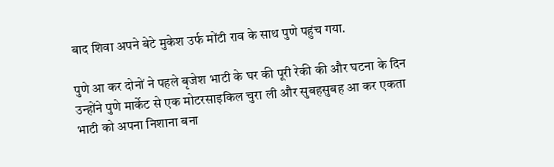बाद शिवा अपने बेटे मुकेश उर्फ मोंटी राव के साथ पुणे पहुंच गया.

पुणे आ कर दोनों ने पहले बृजेश भाटी के घर की पूरी रेकी की और घटना के दिन उन्होंने पुणे मार्केट से एक मोटरसाइकिल चुरा ली और सुबहसुबह आ कर एकता भाटी को अपना निशाना बना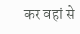कर वहां से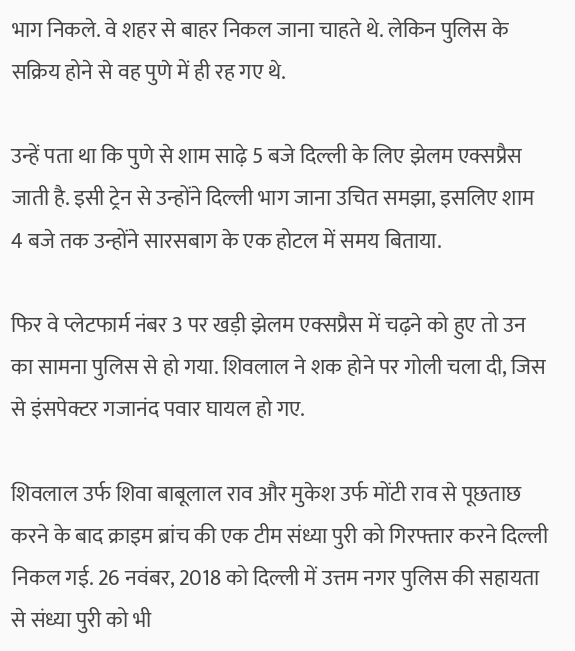भाग निकले. वे शहर से बाहर निकल जाना चाहते थे. लेकिन पुलिस के सक्रिय होने से वह पुणे में ही रह गए थे.

उन्हें पता था कि पुणे से शाम साढ़े 5 बजे दिल्ली के लिए झेलम एक्सप्रैस जाती है. इसी ट्रेन से उन्होंने दिल्ली भाग जाना उचित समझा, इसलिए शाम 4 बजे तक उन्होंने सारसबाग के एक होटल में समय बिताया.

फिर वे प्लेटफार्म नंबर 3 पर खड़ी झेलम एक्सप्रैस में चढ़ने को हुए तो उन का सामना पुलिस से हो गया. शिवलाल ने शक होने पर गोली चला दी, जिस से इंसपेक्टर गजानंद पवार घायल हो गए.

शिवलाल उर्फ शिवा बाबूलाल राव और मुकेश उर्फ मोंटी राव से पूछताछ करने के बाद क्राइम ब्रांच की एक टीम संध्या पुरी को गिरफ्तार करने दिल्ली निकल गई. 26 नवंबर, 2018 को दिल्ली में उत्तम नगर पुलिस की सहायता से संध्या पुरी को भी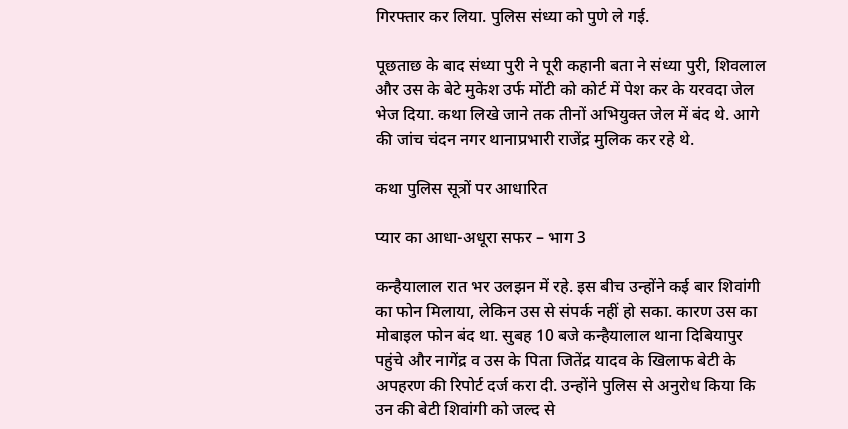गिरफ्तार कर लिया. पुलिस संध्या को पुणे ले गई.

पूछताछ के बाद संध्या पुरी ने पूरी कहानी बता ने संध्या पुरी, शिवलाल और उस के बेटे मुकेश उर्फ मोंटी को कोर्ट में पेश कर के यरवदा जेल भेज दिया. कथा लिखे जाने तक तीनों अभियुक्त जेल में बंद थे. आगे की जांच चंदन नगर थानाप्रभारी राजेंद्र मुलिक कर रहे थे.

कथा पुलिस सूत्रों पर आधारित

प्यार का आधा-अधूरा सफर – भाग 3

कन्हैयालाल रात भर उलझन में रहे. इस बीच उन्होंने कई बार शिवांगी का फोन मिलाया, लेकिन उस से संपर्क नहीं हो सका. कारण उस का मोबाइल फोन बंद था. सुबह 10 बजे कन्हैयालाल थाना दिबियापुर पहुंचे और नागेंद्र व उस के पिता जितेंद्र यादव के खिलाफ बेटी के अपहरण की रिपोर्ट दर्ज करा दी. उन्होंने पुलिस से अनुरोध किया कि उन की बेटी शिवांगी को जल्द से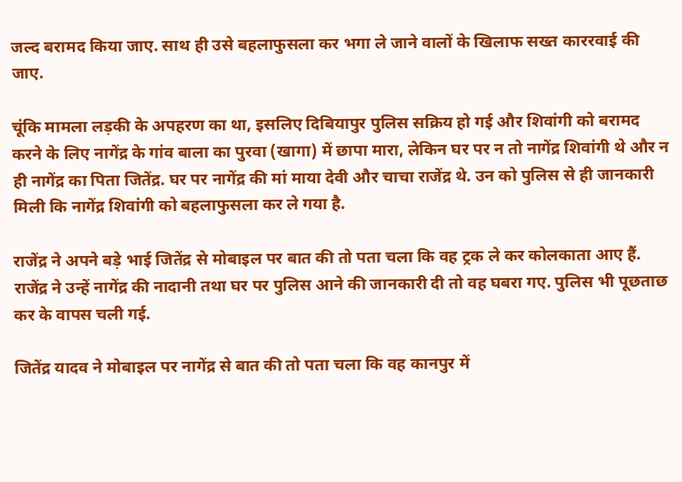जल्द बरामद किया जाए. साथ ही उसे बहलाफुसला कर भगा ले जाने वालों के खिलाफ सख्त काररवाई की जाए.

चूंकि मामला लड़की के अपहरण का था, इसलिए दिबियापुर पुलिस सक्रिय हो गई और शिवांगी को बरामद करने के लिए नागेंद्र के गांव बाला का पुरवा (खागा) में छापा मारा, लेकिन घर पर न तो नागेंद्र शिवांगी थे और न ही नागेंद्र का पिता जितेंद्र. घर पर नागेंद्र की मां माया देवी और चाचा राजेंद्र थे. उन को पुलिस से ही जानकारी मिली कि नागेंद्र शिवांगी को बहलाफुसला कर ले गया है.

राजेंद्र ने अपने बड़े भाई जितेंद्र से मोबाइल पर बात की तो पता चला कि वह ट्रक ले कर कोलकाता आए हैं. राजेंद्र ने उन्हें नागेंद्र की नादानी तथा घर पर पुलिस आने की जानकारी दी तो वह घबरा गए. पुलिस भी पूछताछ कर के वापस चली गई.

जितेंद्र यादव ने मोबाइल पर नागेंद्र से बात की तो पता चला कि वह कानपुर में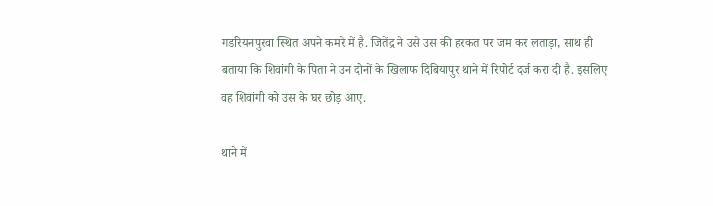गडरियनपुरवा स्थित अपने कमरे में है. जितेंद्र ने उसे उस की हरकत पर जम कर लताड़ा, साथ ही बताया कि शिवांगी के पिता ने उन दोनों के खिलाफ दिबियापुर थाने में रिपोर्ट दर्ज करा दी है. इसलिए वह शिवांगी को उस के घर छोड़ आए.

थाने में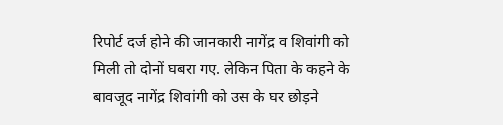रिपोर्ट दर्ज होने की जानकारी नागेंद्र व शिवांगी को मिली तो दोनों घबरा गए. लेकिन पिता के कहने के बावजूद नागेंद्र शिवांगी को उस के घर छोड़ने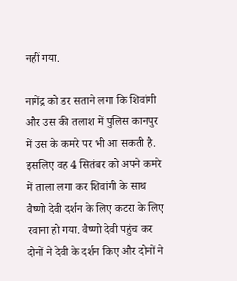नहीं गया.

नागेंद्र को डर सताने लगा कि शिवांगी और उस की तलाश में पुलिस कानपुर में उस के कमरे पर भी आ सकती है. इसलिए वह 4 सितंबर को अपने कमरे में ताला लगा कर शिवांगी के साथ वैष्णो देवी दर्शन के लिए कटरा के लिए रवाना हो गया. वैष्णो देवी पहुंच कर दोनों ने देवी के दर्शन किए और दोनों ने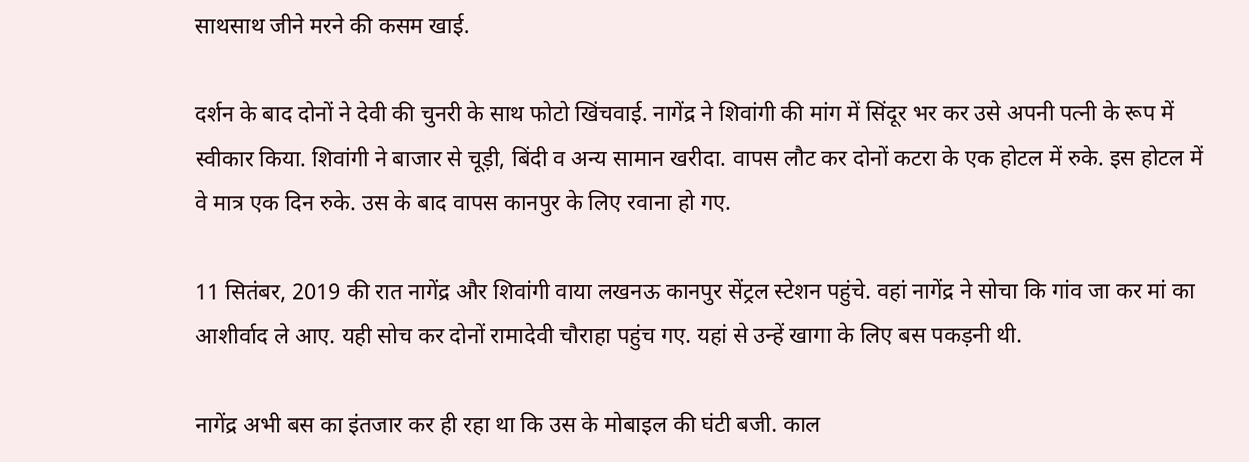साथसाथ जीने मरने की कसम खाई.

दर्शन के बाद दोनों ने देवी की चुनरी के साथ फोटो खिंचवाई. नागेंद्र ने शिवांगी की मांग में सिंदूर भर कर उसे अपनी पत्नी के रूप में स्वीकार किया. शिवांगी ने बाजार से चूड़ी, बिंदी व अन्य सामान खरीदा. वापस लौट कर दोनों कटरा के एक होटल में रुके. इस होटल में वे मात्र एक दिन रुके. उस के बाद वापस कानपुर के लिए रवाना हो गए.

11 सितंबर, 2019 की रात नागेंद्र और शिवांगी वाया लखनऊ कानपुर सेंट्रल स्टेशन पहुंचे. वहां नागेंद्र ने सोचा कि गांव जा कर मां का आशीर्वाद ले आए. यही सोच कर दोनों रामादेवी चौराहा पहुंच गए. यहां से उन्हें खागा के लिए बस पकड़नी थी.

नागेंद्र अभी बस का इंतजार कर ही रहा था कि उस के मोबाइल की घंटी बजी. काल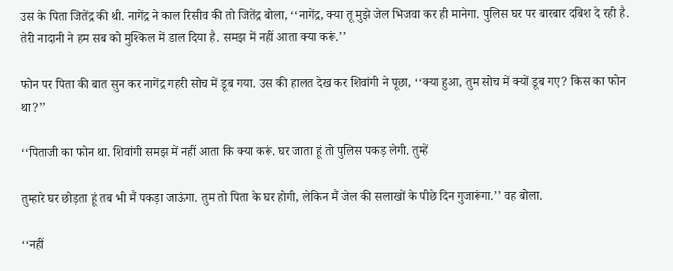उस के पिता जितेंद्र की थी. नागेंद्र ने काल रिसीव की तो जितेंद्र बोला, ‘‘नागेंद्र, क्या तू मुझे जेल भिजवा कर ही मानेगा. पुलिस घर पर बारबार दबिश दे रही है. तेरी नादानी ने हम सब को मुश्किल में डाल दिया है. समझ में नहीं आता क्या करूं.’’

फोन पर पिता की बात सुन कर नागेंद्र गहरी सोच में डूब गया. उस की हालत देख कर शिवांगी ने पूछा, ‘‘क्या हुआ, तुम सोच में क्यों डूब गए? किस का फोन था?’’

‘‘पिताजी का फोन था. शिवांगी समझ में नहीं आता कि क्या करूं. घर जाता हूं तो पुलिस पकड़ लेगी. तुम्हें

तुम्हारे घर छोड़ता हूं तब भी मैं पकड़ा जाऊंगा. तुम तो पिता के घर होगी, लेकिन मैं जेल की सलाखों के पीछे दिन गुजारूंगा.’’ वह बोला.

‘‘नहीं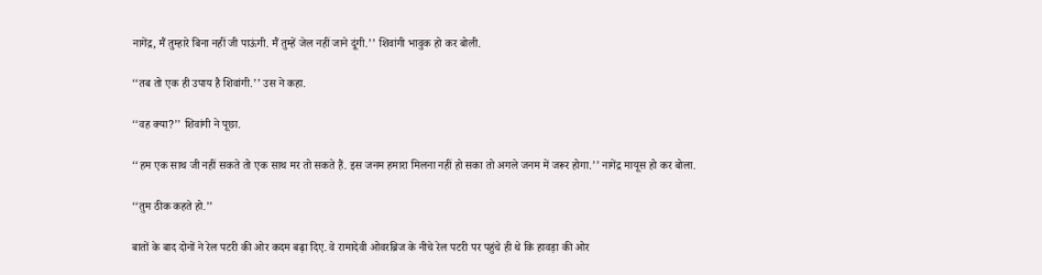नागेंद्र, मैं तुम्हारे बिना नहीं जी पाऊंगी. मैं तुम्हें जेल नहीं जाने दूंगी.’’ शिवांगी भावुक हो कर बोली.

‘‘तब तो एक ही उपाय है शिवांगी.’’ उस ने कहा.

‘‘वह क्या?’’ शिवांगी ने पूछा.

‘‘हम एक साथ जी नहीं सकते तो एक साथ मर तो सकते हैं. इस जनम हमारा मिलना नहीं हो सका तो अगले जनम में जरूर होगा.’’ नागेंद्र मायूस हो कर बोला.

‘‘तुम ठीक कहते हो.’’

बातों के बाद दोनों ने रेल पटरी की ओर कदम बढ़ा दिए. वे रामादेवी ओवरब्रिज के नीचे रेल पटरी पर पहुंचे ही थे कि हावड़ा की ओर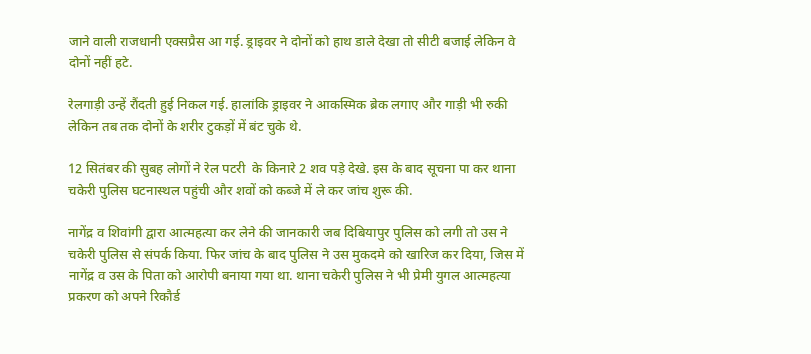जाने वाली राजधानी एक्सप्रैस आ गई. ड्राइवर ने दोनों को हाथ डाले देखा तो सीटी बजाई लेकिन वे दोनों नहीं हटे.

रेलगाड़ी उन्हें रौंदती हुई निकल गई. हालांकि ड्राइवर ने आकस्मिक ब्रेक लगाए और गाड़ी भी रुकी लेकिन तब तक दोनों के शरीर टुकड़ों में बंट चुके थे.

12 सितंबर की सुबह लोगों ने रेल पटरी  के किनारे 2 शव पड़े देखे. इस के बाद सूचना पा कर थाना चकेरी पुलिस घटनास्थल पहुंची और शवों को कब्जे में ले कर जांच शुरू की.

नागेंद्र व शिवांगी द्वारा आत्महत्या कर लेने की जानकारी जब दिबियापुर पुलिस को लगी तो उस ने चकेरी पुलिस से संपर्क किया. फिर जांच के बाद पुलिस ने उस मुकदमे को खारिज कर दिया, जिस में नागेंद्र व उस के पिता को आरोपी बनाया गया था. थाना चकेरी पुलिस ने भी प्रेमी युगल आत्महत्या प्रकरण को अपने रिकौर्ड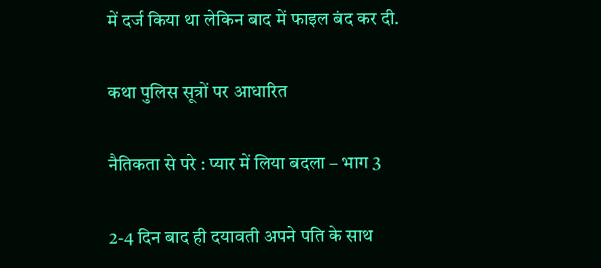में दर्ज किया था लेकिन बाद में फाइल बंद कर दी.

कथा पुलिस सूत्रों पर आधारित

नैतिकता से परे : प्यार में लिया बदला – भाग 3

2-4 दिन बाद ही दयावती अपने पति के साथ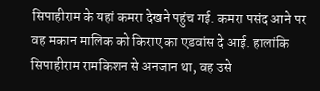सिपाहीराम के यहां कमरा देखने पहुंच गई. कमरा पसंद आने पर वह मकान मालिक को किराए का एडवांस दे आई. हालांकि सिपाहीराम रामकिशन से अनजान था, वह उसे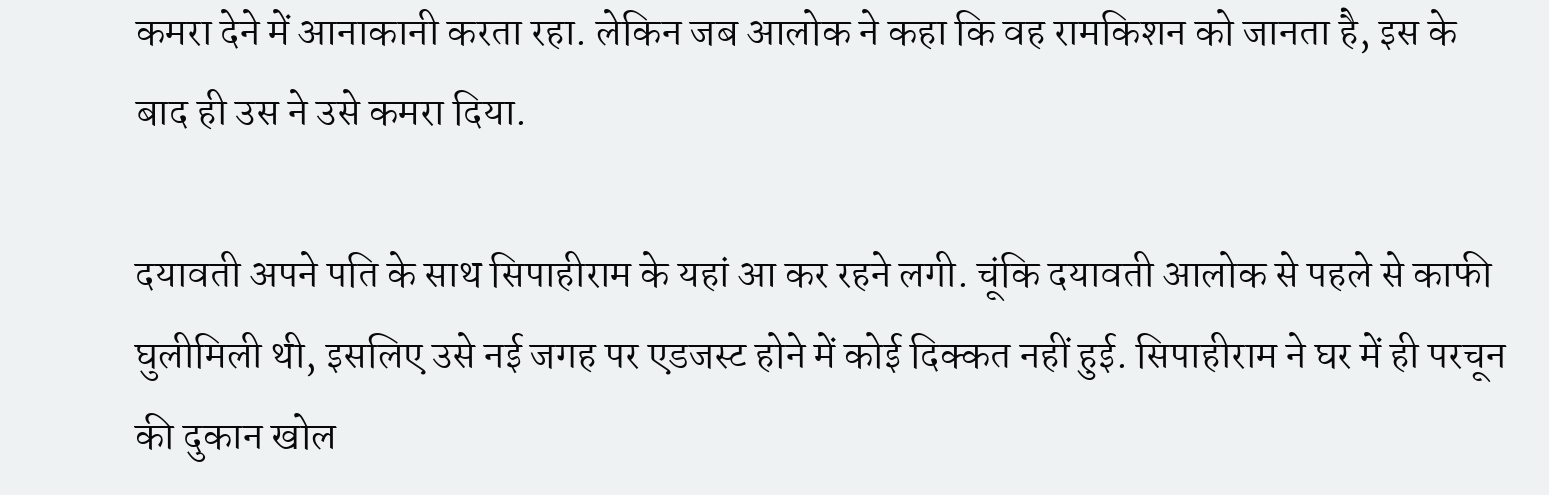कमरा देने में आनाकानी करता रहा. लेकिन जब आलोक ने कहा कि वह रामकिशन को जानता है, इस के बाद ही उस ने उसे कमरा दिया.

दयावती अपने पति के साथ सिपाहीराम के यहां आ कर रहने लगी. चूंकि दयावती आलोक से पहले से काफी घुलीमिली थी, इसलिए उसे नई जगह पर एडजस्ट होने में कोई दिक्कत नहीं हुई. सिपाहीराम ने घर में ही परचून की दुकान खोल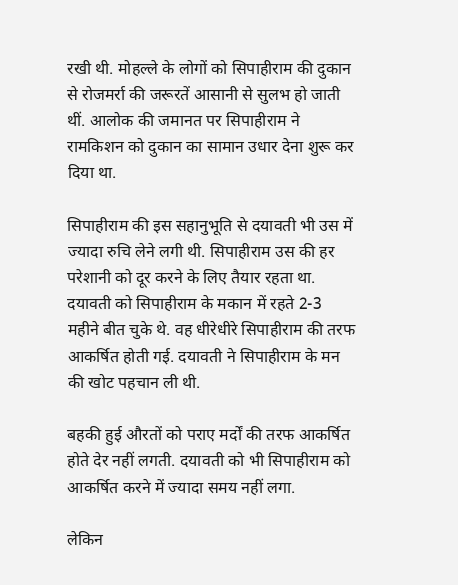रखी थी. मोहल्ले के लोगों को सिपाहीराम की दुकान से रोजमर्रा की जरूरतें आसानी से सुलभ हो जाती थीं. आलोक की जमानत पर सिपाहीराम ने रामकिशन को दुकान का सामान उधार देना शुरू कर दिया था.

सिपाहीराम की इस सहानुभूति से दयावती भी उस में ज्यादा रुचि लेने लगी थी. सिपाहीराम उस की हर परेशानी को दूर करने के लिए तैयार रहता था. दयावती को सिपाहीराम के मकान में रहते 2-3 महीने बीत चुके थे. वह धीरेधीरे सिपाहीराम की तरफ आकर्षित होती गई. दयावती ने सिपाहीराम के मन की खोट पहचान ली थी.

बहकी हुई औरतों को पराए मर्दों की तरफ आकर्षित होते देर नहीं लगती. दयावती को भी सिपाहीराम को आकर्षित करने में ज्यादा समय नहीं लगा.

लेकिन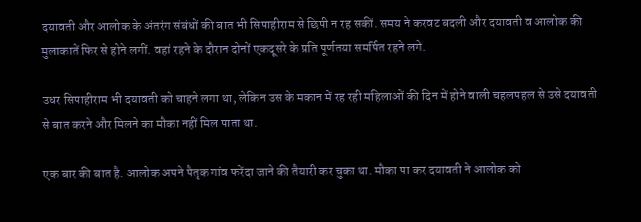दयावती और आलोक के अंतरंग संबंधों की बात भी सिपाहीराम से छिपी न रह सकीं. समय ने करवट बदली और दयावती व आलोक की मुलाकातें फिर से होने लगीं. वहां रहने के दौरान दोनों एकदूसरे के प्रति पूर्णतया समर्पित रहने लगे.

उधर सिपाहीराम भी दयावती को चाहने लगा था, लेकिन उस के मकान में रह रही महिलाओं की दिन में होने वाली चहलपहल से उसे दयावती से बात करने और मिलने का मौका नहीं मिल पाता था.

एक बार की बात है. आलोक अपने पैतृक गांव फरेंदा जाने की तैयारी कर चुका था. मौका पा कर दयावती ने आलोक को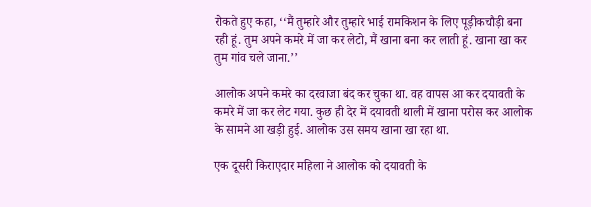रोकते हुए कहा, ‘‘मैं तुम्हारे और तुम्हारे भाई रामकिशन के लिए पूड़ीकचौड़ी बना रही हूं. तुम अपने कमरे में जा कर लेटो, मैं खाना बना कर लाती हूं. खाना खा कर तुम गांव चले जाना.’’

आलोक अपने कमरे का दरवाजा बंद कर चुका था. वह वापस आ कर दयावती के कमरे में जा कर लेट गया. कुछ ही देर में दयावती थाली में खाना परोस कर आलोक के सामने आ खड़ी हुई. आलोक उस समय खाना खा रहा था.

एक दूसरी किराएदार महिला ने आलोक को दयावती के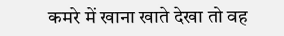कमरे में खाना खाते देखा तो वह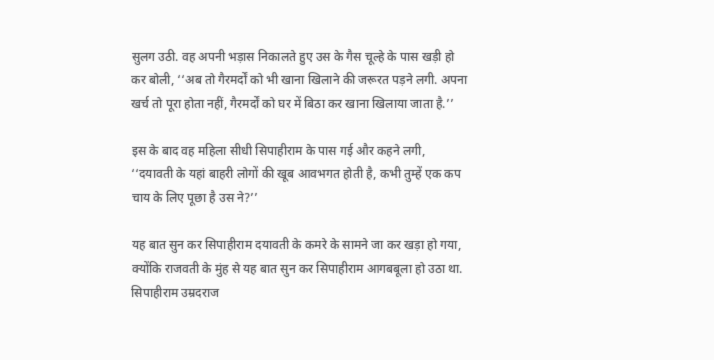सुलग उठी. वह अपनी भड़ास निकालते हुए उस के गैस चूल्हे के पास खड़ी हो कर बोली, ‘‘अब तो गैरमर्दों को भी खाना खिलाने की जरूरत पड़ने लगी. अपना खर्च तो पूरा होता नहीं, गैरमर्दों को घर में बिठा कर खाना खिलाया जाता है.’’

इस के बाद वह महिला सीधी सिपाहीराम के पास गई और कहने लगी, ‘‘दयावती के यहां बाहरी लोगों की खूब आवभगत होती है, कभी तुम्हें एक कप चाय के लिए पूछा है उस ने?’’

यह बात सुन कर सिपाहीराम दयावती के कमरे के सामने जा कर खड़ा हो गया, क्योंकि राजवती के मुंह से यह बात सुन कर सिपाहीराम आगबबूला हो उठा था. सिपाहीराम उम्रदराज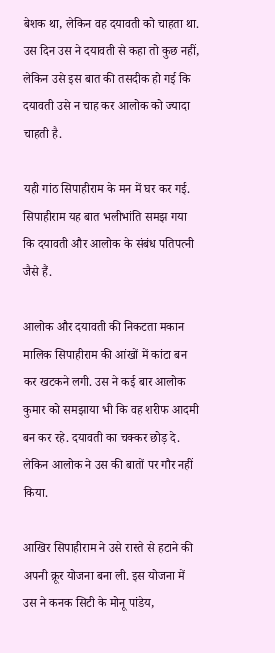बेशक था, लेकिन वह दयावती को चाहता था. उस दिन उस ने दयावती से कहा तो कुछ नहीं, लेकिन उसे इस बात की तसदीक हो गई कि दयावती उसे न चाह कर आलोक को ज्यादा चाहती है.

यही गांठ सिपाहीराम के मन में घर कर गई. सिपाहीराम यह बात भलीभांति समझ गया कि दयावती और आलोक के संबंध पतिपत्नी जैसे हैं.

आलोक और दयावती की निकटता मकान मालिक सिपाहीराम की आंखों में कांटा बन कर खटकने लगी. उस ने कई बार आलोक कुमार को समझाया भी कि वह शरीफ आदमी बन कर रहे. दयावती का चक्कर छोड़ दे. लेकिन आलोक ने उस की बातों पर गौर नहीं किया.

आखिर सिपाहीराम ने उसे रास्ते से हटाने की अपनी क्रूर योजना बना ली. इस योजना में उस ने कनक सिटी के मोनू पांडेय,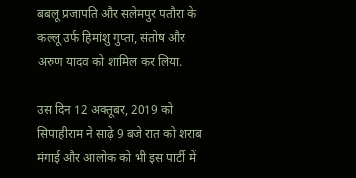बबलू प्रजापति और सलेमपुर पतौरा के कल्लू उर्फ हिमांशु गुप्ता, संतोष और अरुण यादव को शामिल कर लिया.

उस दिन 12 अक्तूबर, 2019 को सिपाहीराम ने साढ़े 9 बजे रात को शराब मंगाई और आलोक को भी इस पार्टी में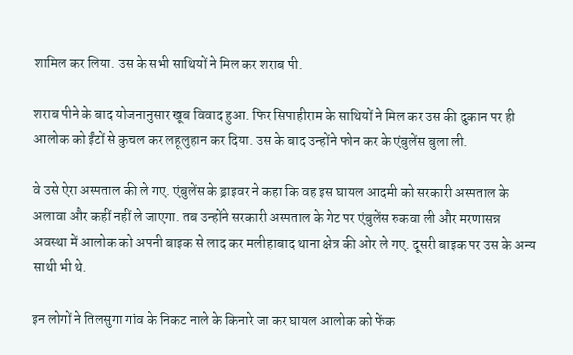शामिल कर लिया. उस के सभी साथियों ने मिल कर शराब पी.

शराब पीने के बाद योजनानुसार खूब विवाद हुआ. फिर सिपाहीराम के साथियों ने मिल कर उस की दुकान पर ही आलोक को ईंटों से कुचल कर लहूलुहान कर दिया. उस के बाद उन्होंने फोन कर के एंबुलेंस बुला ली.

वे उसे ऐरा अस्पताल की ले गए. एंबुलेंस के ड्राइवर ने कहा कि वह इस घायल आदमी को सरकारी अस्पताल के अलावा और कहीं नहीं ले जाएगा. तब उन्होंने सरकारी अस्पताल के गेट पर एंबुलेंस रुकवा ली और मरणासन्न अवस्था में आलोक को अपनी बाइक से लाद कर मलीहाबाद थाना क्षेत्र की ओर ले गए. दूसरी बाइक पर उस के अन्य साथी भी थे.

इन लोगों ने तिलसुगा गांव के निकट नाले के किनारे जा कर घायल आलोक को फेंक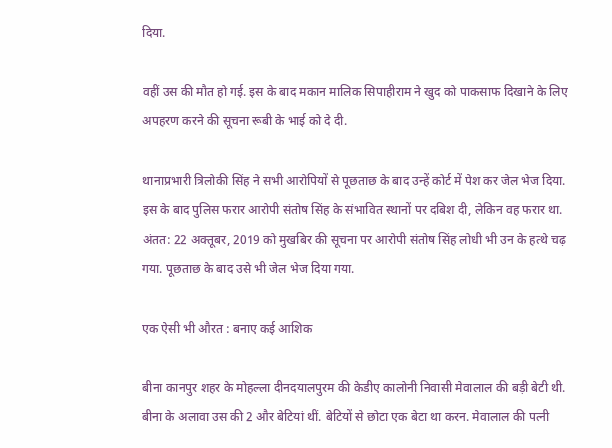दिया.

वहीं उस की मौत हो गई. इस के बाद मकान मालिक सिपाहीराम ने खुद को पाकसाफ दिखाने के लिए अपहरण करने की सूचना रूबी के भाई को दे दी.

थानाप्रभारी त्रिलोकी सिंह ने सभी आरोपियों से पूछताछ के बाद उन्हें कोर्ट में पेश कर जेल भेज दिया. इस के बाद पुलिस फरार आरोपी संतोष सिंह के संभावित स्थानों पर दबिश दी, लेकिन वह फरार था. अंतत: 22 अक्तूबर, 2019 को मुखबिर की सूचना पर आरोपी संतोष सिंह लोधी भी उन के हत्थे चढ़ गया. पूछताछ के बाद उसे भी जेल भेज दिया गया.

एक ऐसी भी औरत : बनाए कई आशिक

बीना कानपुर शहर के मोहल्ला दीनदयालपुरम की केडीए कालोनी निवासी मेवालाल की बड़ी बेटी थी. बीना के अलावा उस की 2 और बेटियां थीं. बेटियों से छोटा एक बेटा था करन. मेवालाल की पत्नी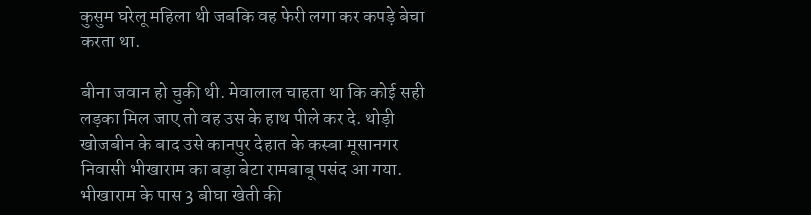कुसुम घरेलू महिला थी जबकि वह फेरी लगा कर कपड़े बेचा करता था.

बीना जवान हो चुकी थी. मेवालाल चाहता था कि कोई सही लड़का मिल जाए तो वह उस के हाथ पीले कर दे. थोड़ी खोजबीन के बाद उसे कानपुर देहात के कस्बा मूसानगर निवासी भीखाराम का बड़ा बेटा रामबाबू पसंद आ गया. भीखाराम के पास 3 बीघा खेती की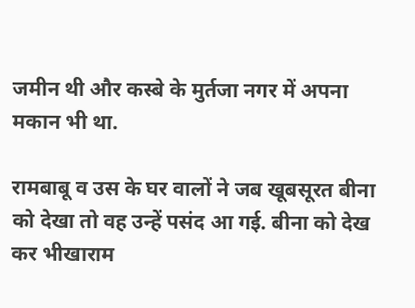जमीन थी और कस्बे के मुर्तजा नगर में अपना मकान भी था.

रामबाबू व उस के घर वालों ने जब खूबसूरत बीना को देखा तो वह उन्हें पसंद आ गई. बीना को देख कर भीखाराम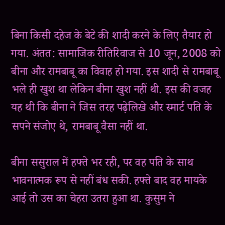बिना किसी दहेज के बेटे की शादी करने के लिए तैयार हो गया. अंतत: सामाजिक रीतिरिवाज से 10 जून, 2008 को बीना और रामबाबू का विवाह हो गया. इस शादी से रामबाबू भले ही खुश था लेकिन बीना खुश नहीं थी. इस की वजह यह थी कि बीना ने जिस तरह पढ़ेलिखे और स्मार्ट पति के सपने संजोए थे, रामबाबू वैसा नहीं था.

बीना ससुराल में हफ्ते भर रही, पर वह पति के साथ भावनात्मक रूप से नहीं बंध सकी. हफ्ते बाद वह मायके आई तो उस का चेहरा उतरा हुआ था. कुसुम ने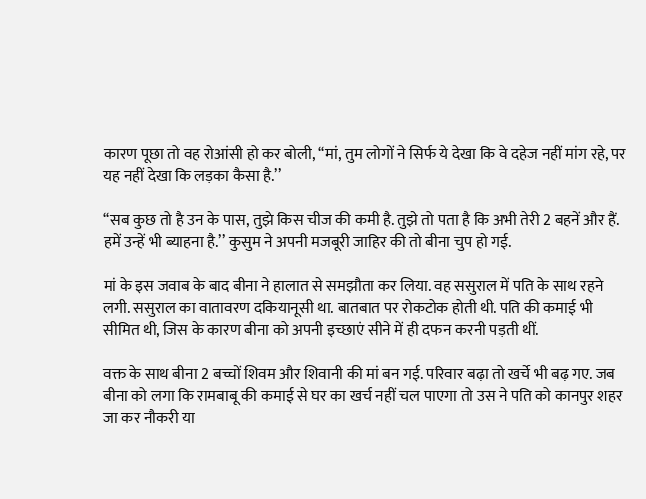कारण पूछा तो वह रोआंसी हो कर बोली, ‘‘मां, तुम लोगों ने सिर्फ ये देखा कि वे दहेज नहीं मांग रहे, पर यह नहीं देखा कि लड़का कैसा है.’’

‘‘सब कुछ तो है उन के पास, तुझे किस चीज की कमी है. तुझे तो पता है कि अभी तेरी 2 बहनें और हैं. हमें उन्हें भी ब्याहना है.’’ कुसुम ने अपनी मजबूरी जाहिर की तो बीना चुप हो गई.

मां के इस जवाब के बाद बीना ने हालात से समझौता कर लिया. वह ससुराल में पति के साथ रहने लगी. ससुराल का वातावरण दकियानूसी था. बातबात पर रोकटोक होती थी. पति की कमाई भी सीमित थी, जिस के कारण बीना को अपनी इच्छाएं सीने में ही दफन करनी पड़ती थीं.

वक्त के साथ बीना 2 बच्चों शिवम और शिवानी की मां बन गई. परिवार बढ़ा तो खर्चे भी बढ़ गए. जब बीना को लगा कि रामबाबू की कमाई से घर का खर्च नहीं चल पाएगा तो उस ने पति को कानपुर शहर जा कर नौकरी या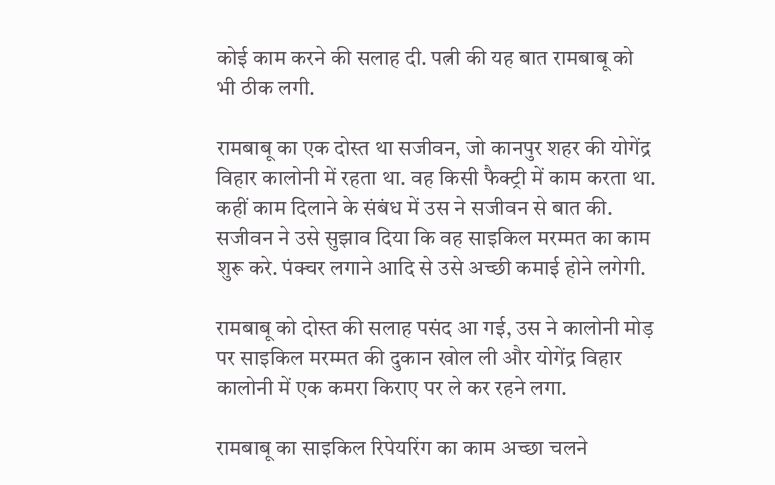कोई काम करने की सलाह दी. पत्नी की यह बात रामबाबू को भी ठीक लगी.

रामबाबू का एक दोस्त था सजीवन, जो कानपुर शहर की योगेंद्र विहार कालोनी में रहता था. वह किसी फैक्ट्री में काम करता था. कहीं काम दिलाने के संबंध में उस ने सजीवन से बात की. सजीवन ने उसे सुझाव दिया कि वह साइकिल मरम्मत का काम शुरू करे. पंक्चर लगाने आदि से उसे अच्छी कमाई होने लगेगी.

रामबाबू को दोस्त की सलाह पसंद आ गई, उस ने कालोनी मोड़ पर साइकिल मरम्मत की दुकान खोल ली और योगेंद्र विहार कालोनी में एक कमरा किराए पर ले कर रहने लगा.

रामबाबू का साइकिल रिपेयरिंग का काम अच्छा चलने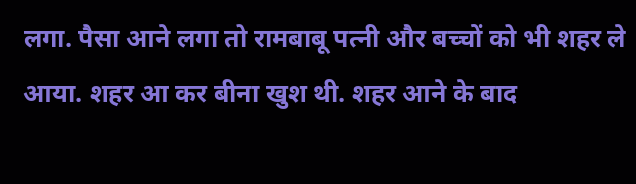लगा. पैसा आने लगा तो रामबाबू पत्नी और बच्चों को भी शहर ले आया. शहर आ कर बीना खुश थी. शहर आने के बाद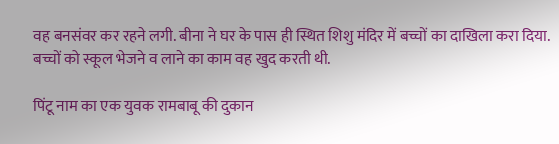वह बनसंवर कर रहने लगी. बीना ने घर के पास ही स्थित शिशु मंदिर में बच्चों का दाखिला करा दिया. बच्चों को स्कूल भेजने व लाने का काम वह खुद करती थी.

पिंटू नाम का एक युवक रामबाबू की दुकान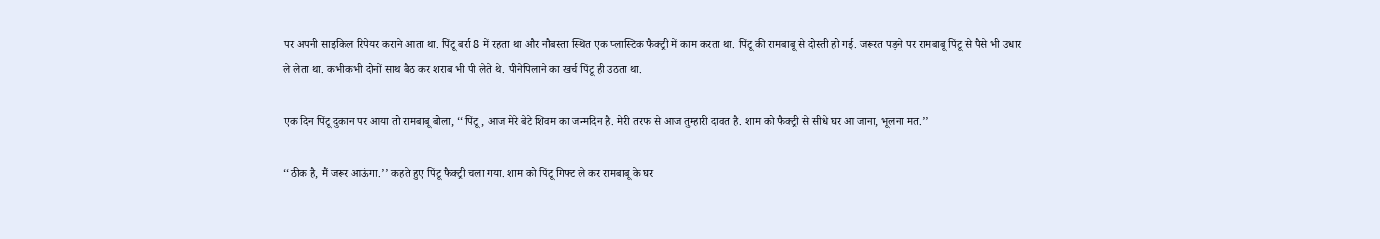पर अपनी साइकिल रिपेयर कराने आता था. पिंटू बर्रा 8 में रहता था और नौबस्ता स्थित एक प्लास्टिक फैक्ट्री में काम करता था. पिंटू की रामबाबू से दोस्ती हो गई. जरूरत पड़ने पर रामबाबू पिंटू से पैसे भी उधार ले लेता था. कभीकभी दोनों साथ बैठ कर शराब भी पी लेते थे. पीनेपिलाने का खर्च पिंटू ही उठता था.

एक दिन पिंटू दुकान पर आया तो रामबाबू बोला, ‘‘पिंटू, आज मेरे बेटे शिवम का जन्मदिन है. मेरी तरफ से आज तुम्हारी दावत है. शाम को फैक्ट्री से सीधे घर आ जाना, भूलना मत.’’

‘‘ठीक है, मैं जरूर आऊंगा.’’ कहते हुए पिंटू फैक्ट्री चला गया. शाम को पिंटू गिफ्ट ले कर रामबाबू के घर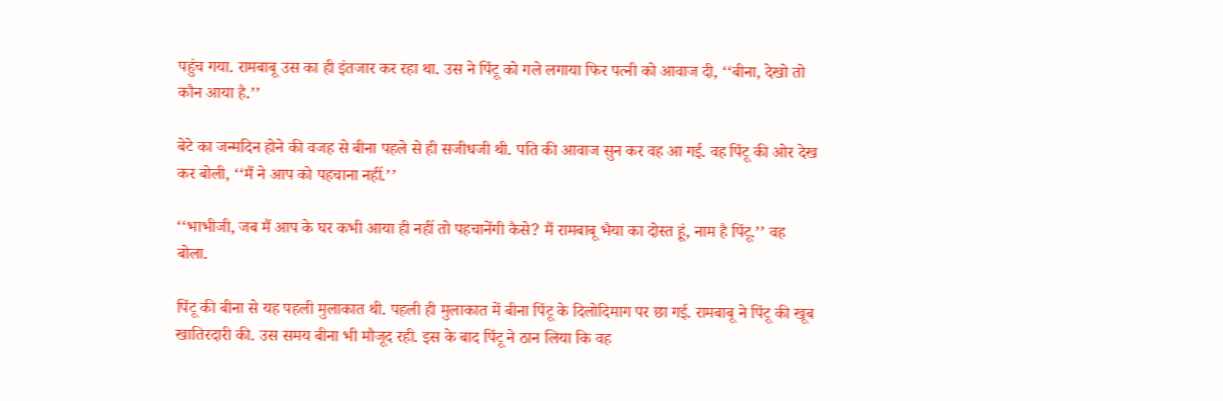पहुंच गया. रामबाबू उस का ही इंतजार कर रहा था. उस ने पिंटू को गले लगाया फिर पत्नी को आवाज दी, ‘‘बीना, देखो तो कौन आया है.’’

बेटे का जन्मदिन होने की वजह से बीना पहले से ही सजीधजी थी. पति की आवाज सुन कर वह आ गई. वह पिंटू की ओर देख कर बोली, ‘‘मैं ने आप को पहचाना नहीं.’’

‘‘भाभीजी, जब मैं आप के घर कभी आया ही नहीं तो पहचानेंगी कैसे? मैं रामबाबू भैया का दोस्त हूं, नाम है पिंटू.’’ वह बोला.

पिंटू की बीना से यह पहली मुलाकात थी. पहली ही मुलाकात में बीना पिंटू के दिलोदिमाग पर छा गई. रामबाबू ने पिंटू की खूब खातिरदारी की. उस समय बीना भी मौजूद रही. इस के बाद पिंटू ने ठान लिया कि वह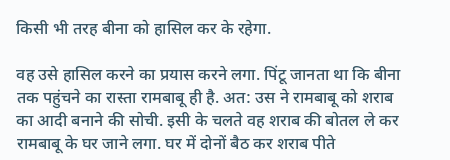किसी भी तरह बीना को हासिल कर के रहेगा.

वह उसे हासिल करने का प्रयास करने लगा. पिंटू जानता था कि बीना तक पहुंचने का रास्ता रामबाबू ही है. अत: उस ने रामबाबू को शराब का आदी बनाने की सोची. इसी के चलते वह शराब की बोतल ले कर रामबाबू के घर जाने लगा. घर में दोनों बैठ कर शराब पीते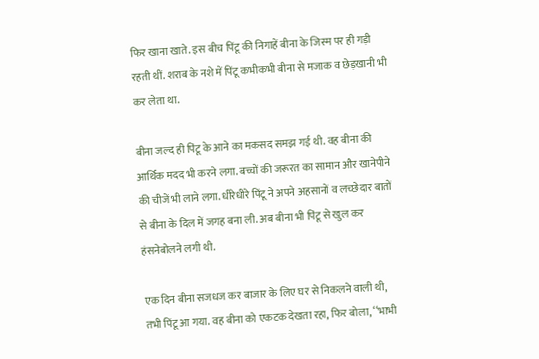फिर खाना खाते. इस बीच पिंटू की निगाहें बीना के जिस्म पर ही गड़ी रहती थीं. शराब के नशे में पिंटू कभीकभी बीना से मजाक व छेड़खानी भी कर लेता था.

बीना जल्द ही पिंटू के आने का मकसद समझ गई थी. वह बीना की आर्थिक मदद भी करने लगा. बच्चों की जरूरत का सामान और खानेपीने की चीजें भी लाने लगा. धीरेधीरे पिंटू ने अपने अहसानों व लच्छेदार बातों से बीना के दिल में जगह बना ली. अब बीना भी पिंटू से खुल कर हंसनेबोलने लगी थी.

एक दिन बीना सजधज कर बाजार के लिए घर से निकलने वाली थी, तभी पिंटू आ गया. वह बीना को एकटक देखता रहा, फिर बोला, ‘‘भाभी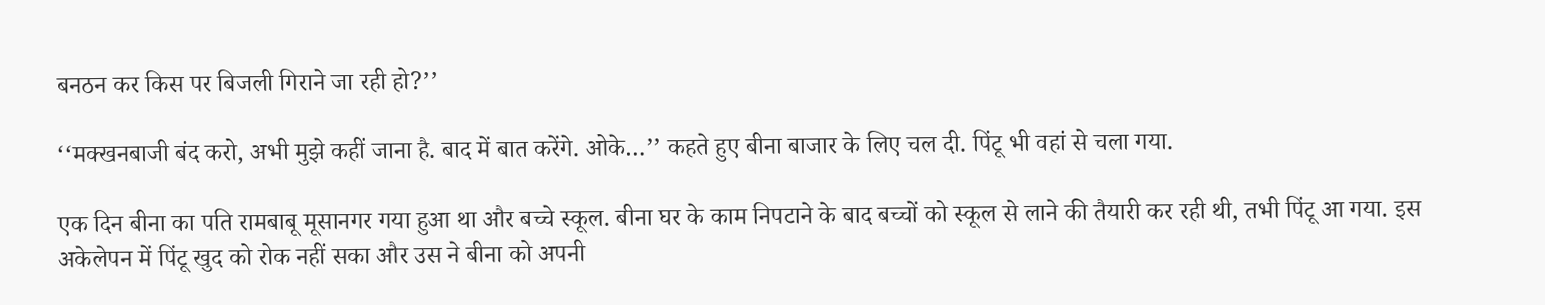बनठन कर किस पर बिजली गिराने जा रही हो?’’

‘‘मक्खनबाजी बंद करो, अभी मुझे कहीं जाना है. बाद में बात करेंगे. ओके…’’ कहते हुए बीना बाजार के लिए चल दी. पिंटू भी वहां से चला गया.

एक दिन बीना का पति रामबाबू मूसानगर गया हुआ था और बच्चे स्कूल. बीना घर के काम निपटाने के बाद बच्चों को स्कूल से लाने की तैयारी कर रही थी, तभी पिंटू आ गया. इस अकेलेपन में पिंटू खुद को रोक नहीं सका और उस ने बीना को अपनी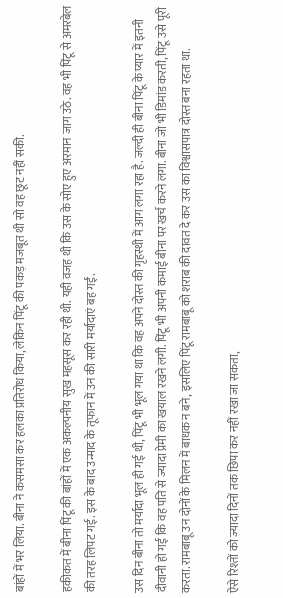बांहों में भर लिया. बीना ने कसमसा कर हलका प्रतिरोध किया, लेकिन पिंटू की पकड़ मजबूत थी सो वह छूट नहीं सकी.

हकीकत में बीना पिंटू की बांहों में एक अकल्पनीय सुख महसूस कर रही थी. यही वजह थी कि उस के सोए हुए अरमान जाग उठे. वह भी पिंटू से अमरबेल की तरह लिपट गई. इस के बाद उन्माद के तूफान में उन की सारी मर्यादाएं बह गईं.

उस दिन बीना तो मर्यादा भूल ही गई थी, पिंटू भी भूल गया था कि वह अपने दोस्त की गृहस्थी में आग लगा रहा है. जल्दी ही बीना पिंटू के प्यार में इतनी दीवानी हो गई कि वह पति से ज्यादा प्रेमी का खयाल रखने लगी. पिंटू भी अपनी कमाई बीना पर खर्च करने लगा. बीना जो भी डिमांड करती, पिंटू उसे पूरी करता. रामबाबू उन दोनों के मिलन में बाधक न बने, इसलिए पिंटू रामबाबू को शराब की दावत दे कर उस का विश्वासपात्र दोस्त बना रहता था.

ऐसे रिश्तों को ज्यादा दिनों तक छिपा कर नहीं रखा जा सकता,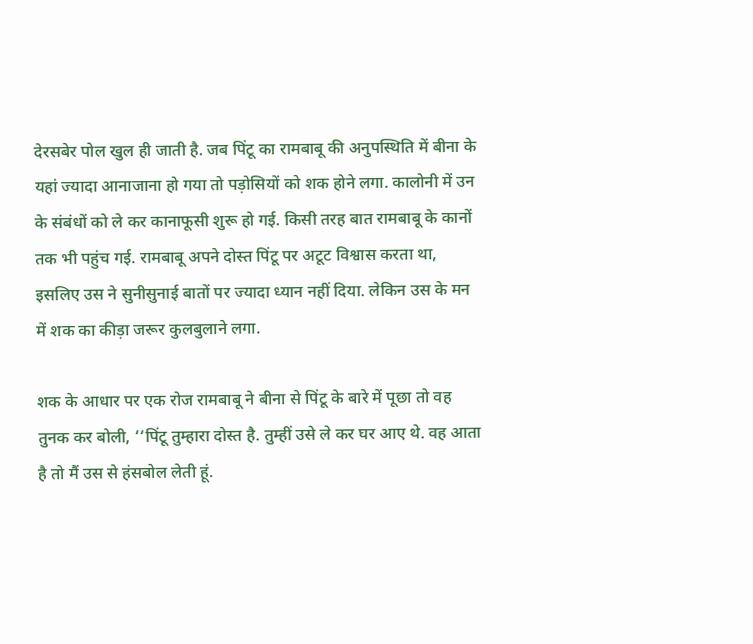देरसबेर पोल खुल ही जाती है. जब पिंटू का रामबाबू की अनुपस्थिति में बीना के यहां ज्यादा आनाजाना हो गया तो पड़ोसियों को शक होने लगा. कालोनी में उन के संबंधों को ले कर कानाफूसी शुरू हो गई. किसी तरह बात रामबाबू के कानों तक भी पहुंच गई. रामबाबू अपने दोस्त पिंटू पर अटूट विश्वास करता था, इसलिए उस ने सुनीसुनाई बातों पर ज्यादा ध्यान नहीं दिया. लेकिन उस के मन में शक का कीड़ा जरूर कुलबुलाने लगा.

शक के आधार पर एक रोज रामबाबू ने बीना से पिंटू के बारे में पूछा तो वह तुनक कर बोली, ‘‘पिंटू तुम्हारा दोस्त है. तुम्हीं उसे ले कर घर आए थे. वह आता है तो मैं उस से हंसबोल लेती हूं.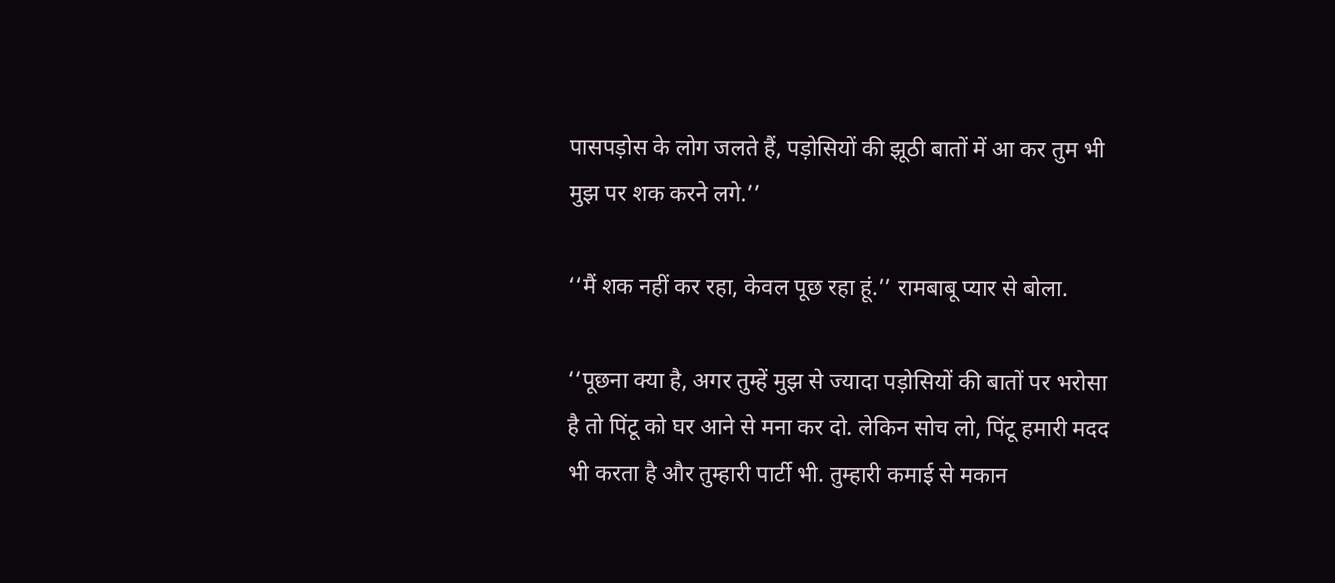पासपड़ोस के लोग जलते हैं, पड़ोसियों की झूठी बातों में आ कर तुम भी मुझ पर शक करने लगे.’’

‘‘मैं शक नहीं कर रहा, केवल पूछ रहा हूं.’’ रामबाबू प्यार से बोला.

‘‘पूछना क्या है, अगर तुम्हें मुझ से ज्यादा पड़ोसियों की बातों पर भरोसा है तो पिंटू को घर आने से मना कर दो. लेकिन सोच लो, पिंटू हमारी मदद भी करता है और तुम्हारी पार्टी भी. तुम्हारी कमाई से मकान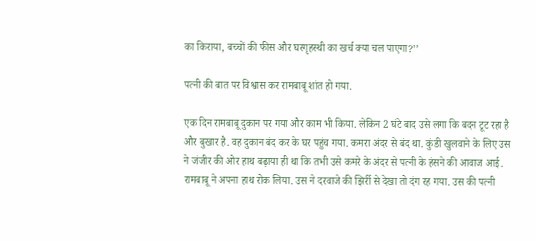का किराया, बच्चों की फीस और घरगृहस्थी का खर्च क्या चल पाएगा?’’

पत्नी की बात पर विश्वास कर रामबाबू शांत हो गया.

एक दिन रामबाबू दुकान पर गया और काम भी किया. लेकिन 2 घंटे बाद उसे लगा कि बदन टूट रहा है और बुखार है. वह दुकान बंद कर के घर पहुंच गया. कमरा अंदर से बंद था. कुंडी खुलवाने के लिए उस ने जंजीर की ओर हाथ बढ़ाया ही था कि तभी उसे कमरे के अंदर से पत्नी के हंसने की आवाज आई. रामबाबू ने अपना हाथ रोक लिया. उस ने दरवाजे की झिर्री से देखा तो दंग रह गया. उस की पत्नी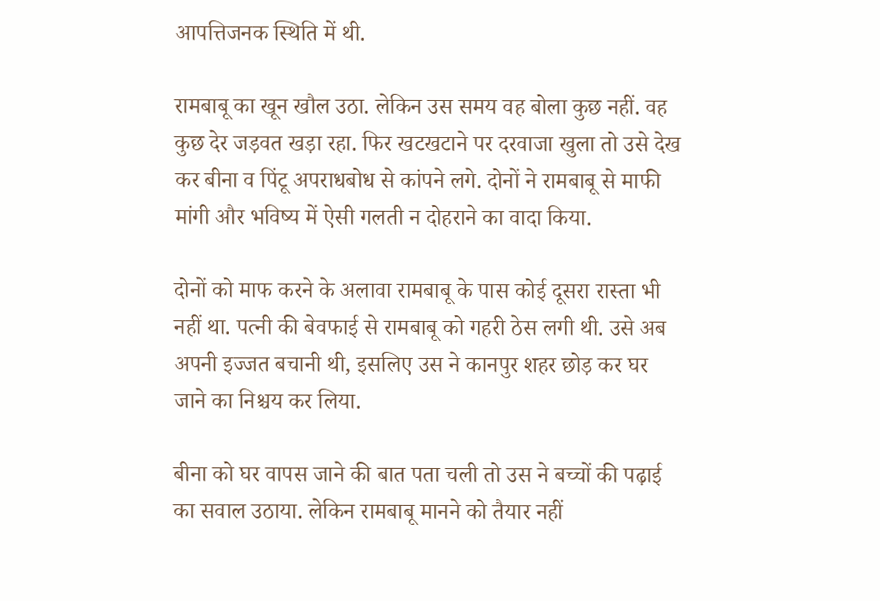आपत्तिजनक स्थिति में थी.

रामबाबू का खून खौल उठा. लेकिन उस समय वह बोला कुछ नहीं. वह कुछ देर जड़वत खड़ा रहा. फिर खटखटाने पर दरवाजा खुला तो उसे देख कर बीना व पिंटू अपराधबोध से कांपने लगे. दोनों ने रामबाबू से माफी मांगी और भविष्य में ऐसी गलती न दोहराने का वादा किया.

दोनों को माफ करने के अलावा रामबाबू के पास कोई दूसरा रास्ता भी नहीं था. पत्नी की बेवफाई से रामबाबू को गहरी ठेस लगी थी. उसे अब अपनी इज्जत बचानी थी, इसलिए उस ने कानपुर शहर छोड़ कर घर जाने का निश्चय कर लिया.

बीना को घर वापस जाने की बात पता चली तो उस ने बच्चों की पढ़ाई का सवाल उठाया. लेकिन रामबाबू मानने को तैयार नहीं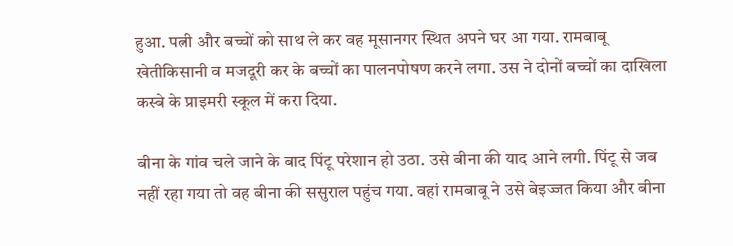हुआ. पत्नी और बच्चों को साथ ले कर वह मूसानगर स्थित अपने घर आ गया. रामबाबू खेतीकिसानी व मजदूरी कर के बच्चों का पालनपोषण करने लगा. उस ने दोनों बच्चों का दाखिला कस्बे के प्राइमरी स्कूल में करा दिया.

बीना के गांव चले जाने के बाद पिंटू परेशान हो उठा. उसे बीना की याद आने लगी. पिंटू से जब नहीं रहा गया तो वह बीना की ससुराल पहुंच गया. वहां रामबाबू ने उसे बेइज्जत किया और बीना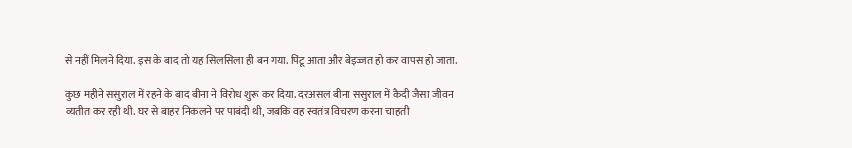से नहीं मिलने दिया. इस के बाद तो यह सिलसिला ही बन गया. पिंटू आता और बेइज्जत हो कर वापस हो जाता.

कुछ महीने ससुराल में रहने के बाद बीना ने विरोध शुरू कर दिया. दरअसल बीना ससुराल में कैदी जैसा जीवन व्यतीत कर रही थी. घर से बाहर निकलने पर पाबंदी थी, जबकि वह स्वतंत्र विचरण करना चाहती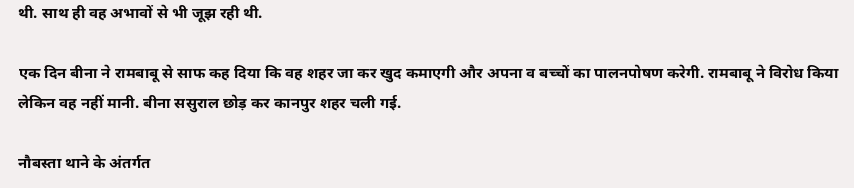थी. साथ ही वह अभावों से भी जूझ रही थी.

एक दिन बीना ने रामबाबू से साफ कह दिया कि वह शहर जा कर खुद कमाएगी और अपना व बच्चों का पालनपोषण करेगी. रामबाबू ने विरोध किया लेकिन वह नहीं मानी. बीना ससुराल छोड़ कर कानपुर शहर चली गई.

नौबस्ता थाने के अंतर्गत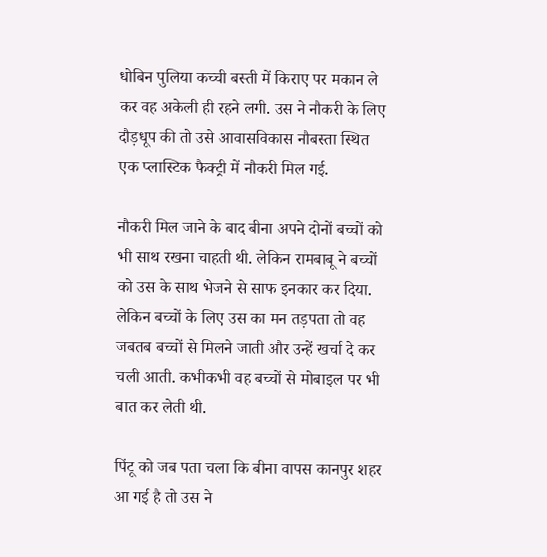धोबिन पुलिया कच्ची बस्ती में किराए पर मकान ले कर वह अकेली ही रहने लगी. उस ने नौकरी के लिए दौड़धूप की तो उसे आवासविकास नौबस्ता स्थित एक प्लास्टिक फैक्ट्री में नौकरी मिल गई.

नौकरी मिल जाने के बाद बीना अपने दोनों बच्चों को भी साथ रखना चाहती थी. लेकिन रामबाबू ने बच्चों को उस के साथ भेजने से साफ इनकार कर दिया. लेकिन बच्चों के लिए उस का मन तड़पता तो वह जबतब बच्चों से मिलने जाती और उन्हें खर्चा दे कर चली आती. कभीकभी वह बच्चों से मोबाइल पर भी बात कर लेती थी.

पिंटू को जब पता चला कि बीना वापस कानपुर शहर आ गई है तो उस ने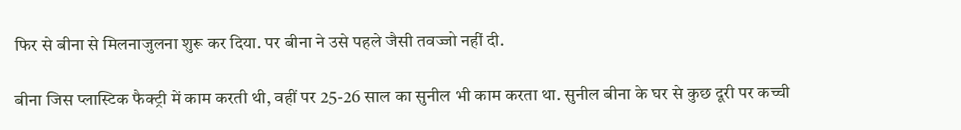फिर से बीना से मिलनाजुलना शुरू कर दिया. पर बीना ने उसे पहले जैसी तवज्जो नहीं दी.

बीना जिस प्लास्टिक फैक्ट्री में काम करती थी, वहीं पर 25-26 साल का सुनील भी काम करता था. सुनील बीना के घर से कुछ दूरी पर कच्ची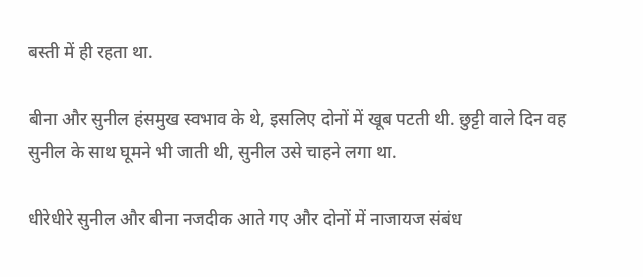बस्ती में ही रहता था.

बीना और सुनील हंसमुख स्वभाव के थे, इसलिए दोनों में खूब पटती थी. छुट्टी वाले दिन वह सुनील के साथ घूमने भी जाती थी, सुनील उसे चाहने लगा था.

धीरेधीरे सुनील और बीना नजदीक आते गए और दोनों में नाजायज संबंध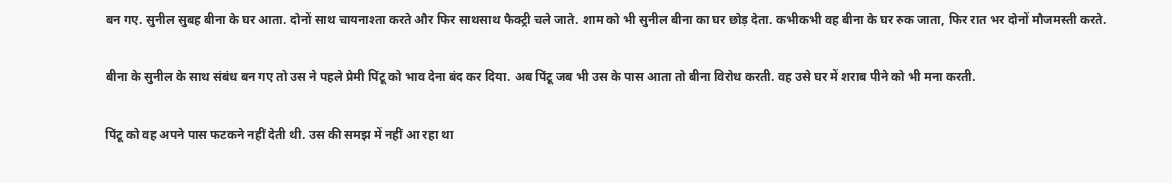बन गए. सुनील सुबह बीना के घर आता. दोनों साथ चायनाश्ता करते और फिर साथसाथ फैक्ट्री चले जाते. शाम को भी सुनील बीना का घर छोड़ देता. कभीकभी वह बीना के घर रुक जाता, फिर रात भर दोनों मौजमस्ती करते.

बीना के सुनील के साथ संबंध बन गए तो उस ने पहले प्रेमी पिंटू को भाव देना बंद कर दिया. अब पिंटू जब भी उस के पास आता तो बीना विरोध करती. वह उसे घर में शराब पीने को भी मना करती.

पिंटू को वह अपने पास फटकने नहीं देती थी. उस की समझ में नहीं आ रहा था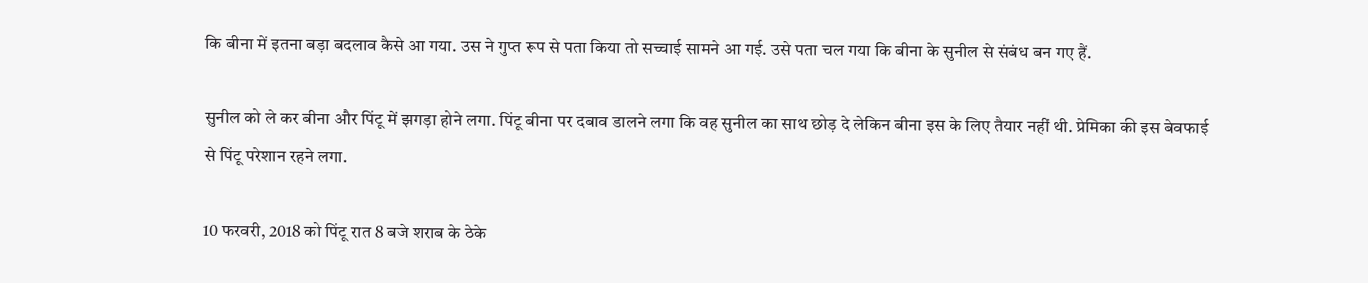कि बीना में इतना बड़ा बदलाव कैसे आ गया. उस ने गुप्त रूप से पता किया तो सच्चाई सामने आ गई. उसे पता चल गया कि बीना के सुनील से संबंध बन गए हैं.

सुनील को ले कर बीना और पिंटू में झगड़ा होने लगा. पिंटू बीना पर दबाव डालने लगा कि वह सुनील का साथ छोड़ दे लेकिन बीना इस के लिए तैयार नहीं थी. प्रेमिका की इस बेवफाई से पिंटू परेशान रहने लगा.

10 फरवरी, 2018 को पिंटू रात 8 बजे शराब के ठेके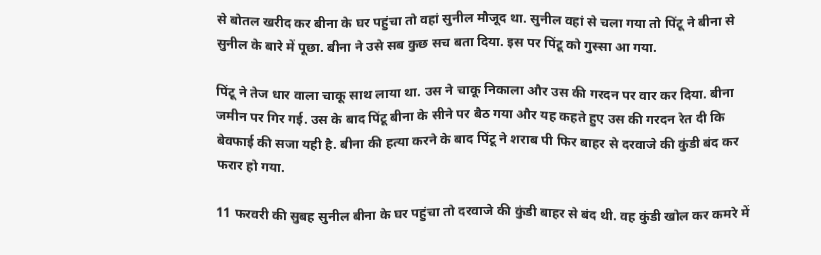से बोतल खरीद कर बीना के घर पहुंचा तो वहां सुनील मौजूद था. सुनील वहां से चला गया तो पिंटू ने बीना से सुनील के बारे में पूछा. बीना ने उसे सब कुछ सच बता दिया. इस पर पिंटू को गुस्सा आ गया.

पिंटू ने तेज धार वाला चाकू साथ लाया था. उस ने चाकू निकाला और उस की गरदन पर वार कर दिया. बीना जमीन पर गिर गई. उस के बाद पिंटू बीना के सीने पर बैठ गया और यह कहते हुए उस की गरदन रेत दी कि बेवफाई की सजा यही है. बीना की हत्या करने के बाद पिंटू ने शराब पी फिर बाहर से दरवाजे की कुंडी बंद कर फरार हो गया.

11 फरवरी की सुबह सुनील बीना के घर पहुंचा तो दरवाजे की कुंडी बाहर से बंद थी. वह कुंडी खोल कर कमरे में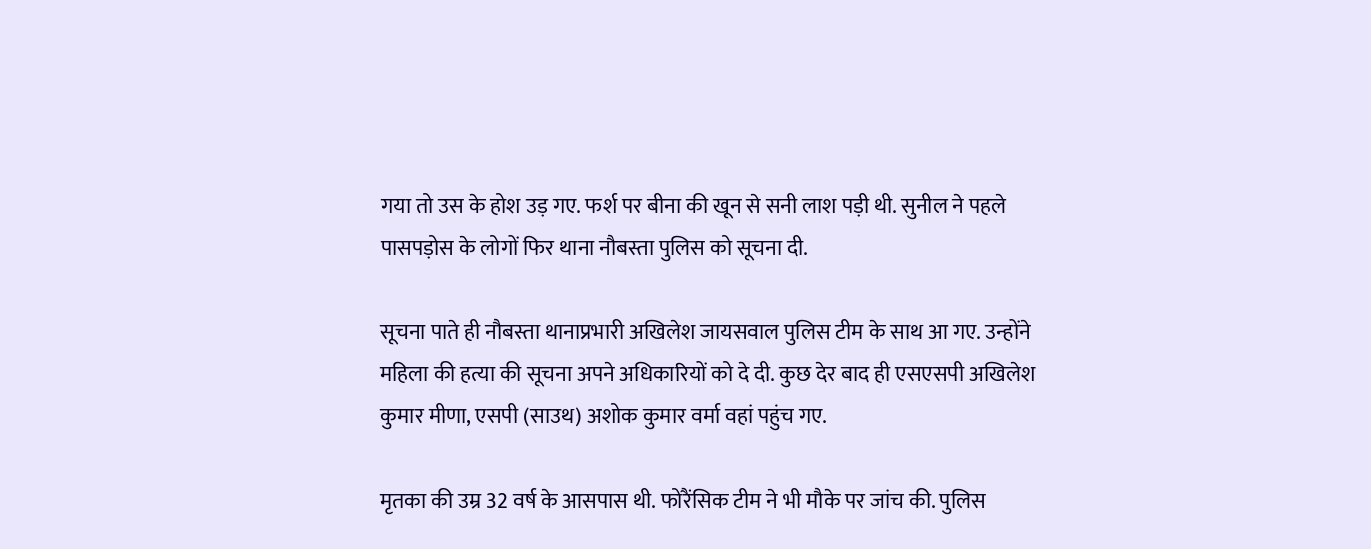गया तो उस के होश उड़ गए. फर्श पर बीना की खून से सनी लाश पड़ी थी. सुनील ने पहले पासपड़ोस के लोगों फिर थाना नौबस्ता पुलिस को सूचना दी.

सूचना पाते ही नौबस्ता थानाप्रभारी अखिलेश जायसवाल पुलिस टीम के साथ आ गए. उन्होंने महिला की हत्या की सूचना अपने अधिकारियों को दे दी. कुछ देर बाद ही एसएसपी अखिलेश कुमार मीणा, एसपी (साउथ) अशोक कुमार वर्मा वहां पहुंच गए.

मृतका की उम्र 32 वर्ष के आसपास थी. फोरैंसिक टीम ने भी मौके पर जांच की. पुलिस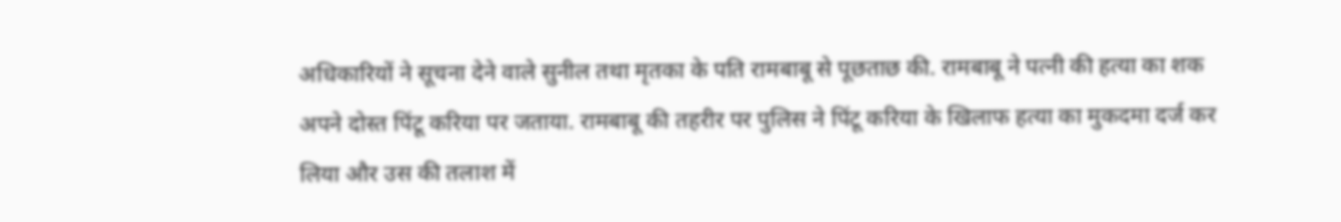अधिकारियों ने सूचना देने वाले सुनील तथा मृतका के पति रामबाबू से पूछताछ की. रामबाबू ने पत्नी की हत्या का शक अपने दोस्त पिंटू करिया पर जताया. रामबाबू की तहरीर पर पुलिस ने पिंटू करिया के खिलाफ हत्या का मुकदमा दर्ज कर लिया और उस की तलाश में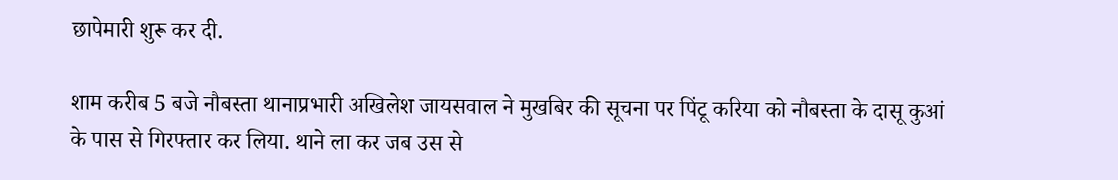छापेमारी शुरू कर दी.

शाम करीब 5 बजे नौबस्ता थानाप्रभारी अखिलेश जायसवाल ने मुखबिर की सूचना पर पिंटू करिया को नौबस्ता के दासू कुआं के पास से गिरफ्तार कर लिया. थाने ला कर जब उस से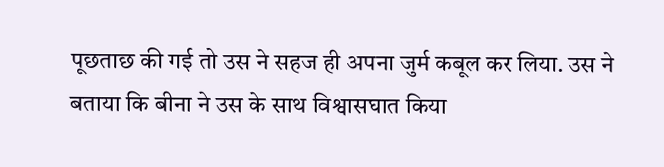पूछताछ की गई तो उस ने सहज ही अपना जुर्म कबूल कर लिया. उस ने बताया कि बीना ने उस के साथ विश्वासघात किया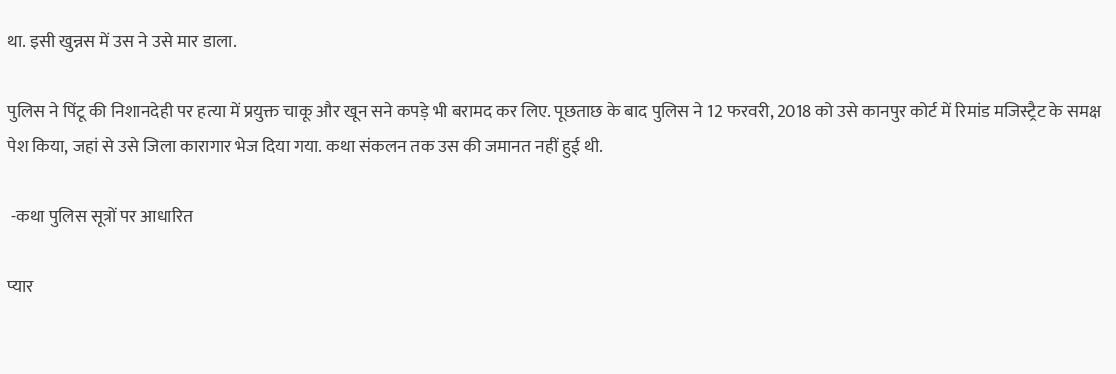था. इसी खुन्नस में उस ने उसे मार डाला.

पुलिस ने पिंटू की निशानदेही पर हत्या में प्रयुक्त चाकू और खून सने कपड़े भी बरामद कर लिए. पूछताछ के बाद पुलिस ने 12 फरवरी, 2018 को उसे कानपुर कोर्ट में रिमांड मजिस्ट्रैट के समक्ष पेश किया, जहां से उसे जिला कारागार भेज दिया गया. कथा संकलन तक उस की जमानत नहीं हुई थी.

 -कथा पुलिस सूत्रों पर आधारित

प्यार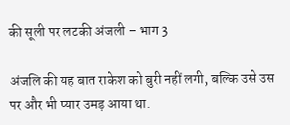की सूली पर लटकी अंजली – भाग 3

अंजलि की यह बात राकेश को बुरी नहीं लगी, बल्कि उसे उस पर और भी प्यार उमड़ आया था.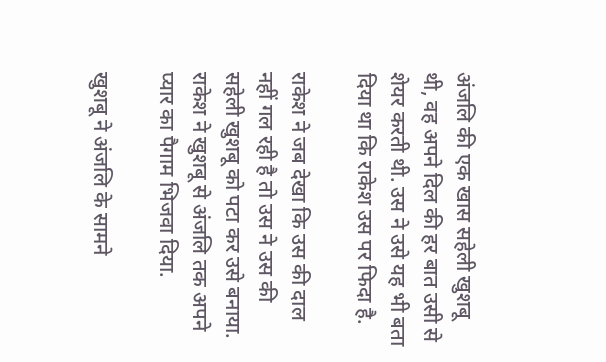अंजलि की एक खास सहेली खुशबू थी, वह अपने दिल की हर बात उसी से शेयर करती थी. उस ने उसे यह भी बता दिया था कि राकेश उस पर फिदा है.

राकेश ने जब देखा कि उस की दाल नहीं गल रही है तो उस ने उस की सहेली खुशबू को पटा कर उसे बनाया. राकेश ने खुशबू से अंजलि तक अपने प्यार का पैगाम भिजवा दिया.

खुशबू ने अंजलि के सामने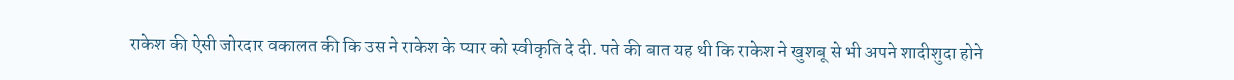राकेश की ऐसी जोरदार वकालत की कि उस ने राकेश के प्यार को स्वीकृति दे दी. पते की बात यह थी कि राकेश ने खुशबू से भी अपने शादीशुदा होने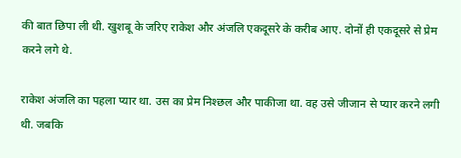की बात छिपा ली थी. खुशबू के जरिए राकेश और अंजलि एकदूसरे के करीब आए. दोनों ही एकदूसरे से प्रेम करने लगे थे.

राकेश अंजलि का पहला प्यार था. उस का प्रेम निश्छल और पाकीजा था. वह उसे जीजान से प्यार करने लगी थी. जबकि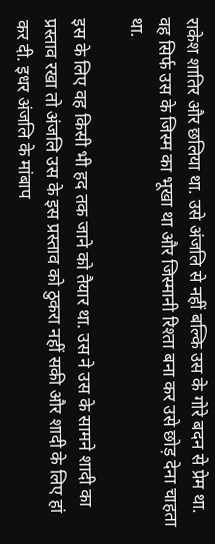राकेश शातिर और छलिया था. उसे अंजलि से नहीं बल्कि उस के गोरे बदन से प्रेम था. वह सिर्फ उस के जिस्म का भूखा था और जिस्मानी रिश्ता बना कर उसे छोड़ देना चाहता था.

इस के लिए वह किसी भी हद तक जाने को तैयार था. उस ने उस के सामने शादी का प्रस्ताव रखा तो अंजलि उस के इस प्रस्ताव को ठुकरा नहीं सकी और शादी के लिए हां कर दी. इधर अंजलि के मांबाप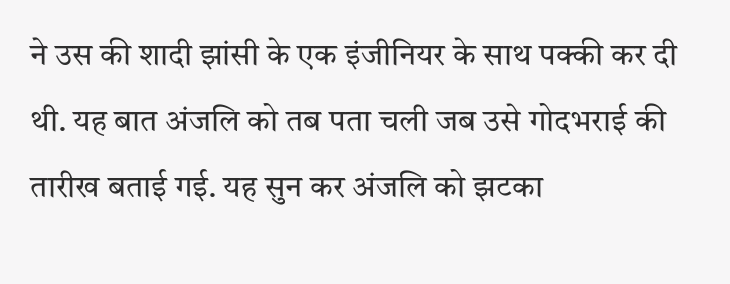ने उस की शादी झांसी के एक इंजीनियर के साथ पक्की कर दी थी. यह बात अंजलि को तब पता चली जब उसे गोदभराई की तारीख बताई गई. यह सुन कर अंजलि को झटका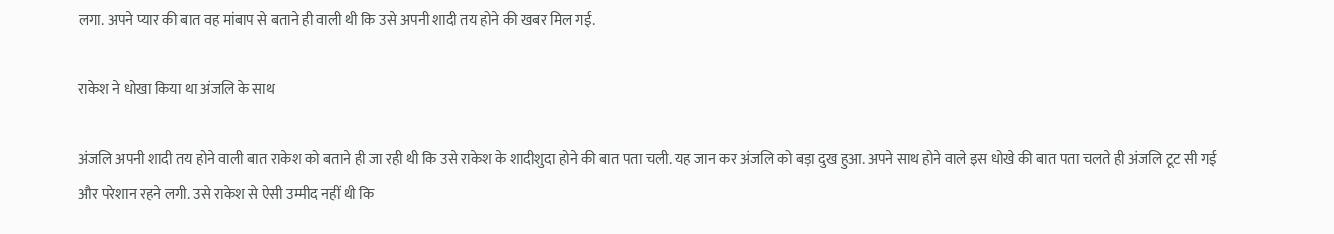लगा. अपने प्यार की बात वह मांबाप से बताने ही वाली थी कि उसे अपनी शादी तय होने की खबर मिल गई.

राकेश ने धोखा किया था अंजलि के साथ

अंजलि अपनी शादी तय होने वाली बात राकेश को बताने ही जा रही थी कि उसे राकेश के शादीशुदा होने की बात पता चली. यह जान कर अंजलि को बड़ा दुख हुआ. अपने साथ होने वाले इस धोखे की बात पता चलते ही अंजलि टूट सी गई और परेशान रहने लगी. उसे राकेश से ऐसी उम्मीद नहीं थी कि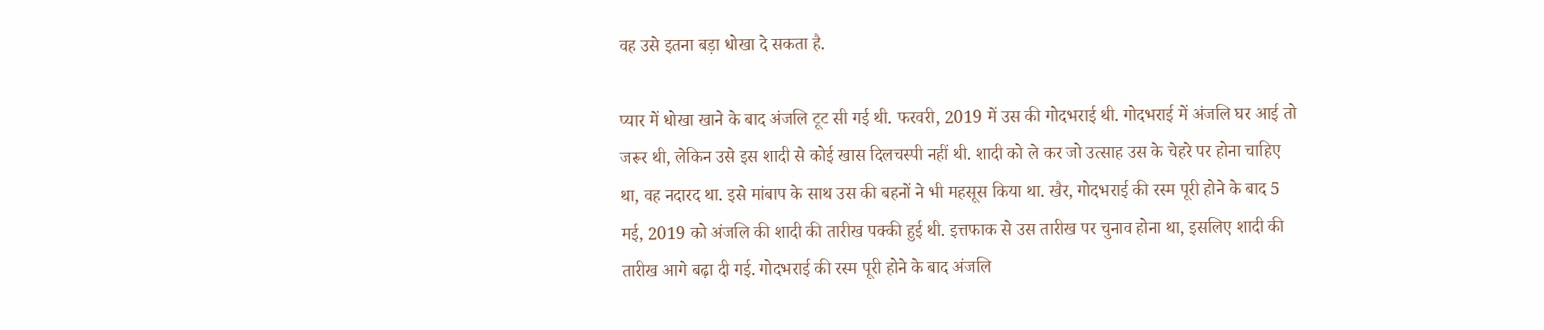वह उसे इतना बड़ा धोखा दे सकता है.

प्यार में धोखा खाने के बाद अंजलि टूट सी गई थी. फरवरी, 2019 में उस की गोदभराई थी. गोदभराई में अंजलि घर आई तो जरूर थी, लेकिन उसे इस शादी से कोई खास दिलचस्पी नहीं थी. शादी को ले कर जो उत्साह उस के चेहरे पर होना चाहिए था, वह नदारद था. इसे मांबाप के साथ उस की बहनों ने भी महसूस किया था. खैर, गोदभराई की रस्म पूरी होने के बाद 5 मई, 2019 को अंजलि की शादी की तारीख पक्की हुई थी. इत्तफाक से उस तारीख पर चुनाव होना था, इसलिए शादी की तारीख आगे बढ़ा दी गई. गोदभराई की रस्म पूरी होने के बाद अंजलि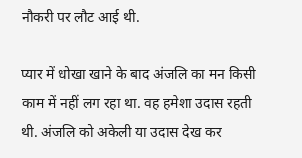नौकरी पर लौट आई थी.

प्यार में धोखा खाने के बाद अंजलि का मन किसी काम में नहीं लग रहा था. वह हमेशा उदास रहती थी. अंजलि को अकेली या उदास देख कर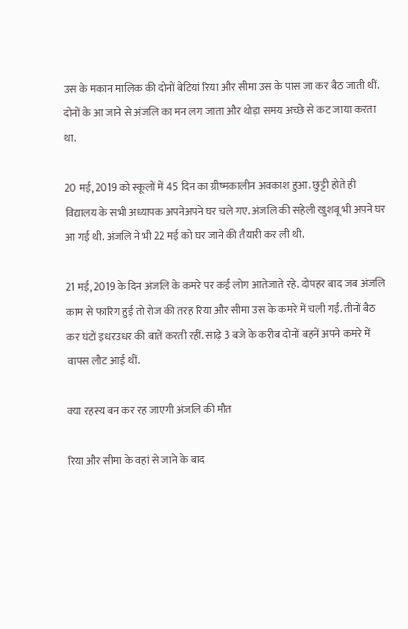उस के मकान मालिक की दोनों बेटियां रिया और सीमा उस के पास जा कर बैठ जाती थीं. दोनों के आ जाने से अंजलि का मन लग जाता और थोड़ा समय अच्छे से कट जाया करता था.

20 मई, 2019 को स्कूलों में 45 दिन का ग्रीष्मकालीन अवकाश हुआ. छुट्टी होते ही विद्यालय के सभी अध्यापक अपनेअपने घर चले गए. अंजलि की सहेली खुशबू भी अपने घर आ गई थी. अंजलि ने भी 22 मई को घर जाने की तैयारी कर ली थी.

21 मई, 2019 के दिन अंजलि के कमरे पर कई लोग आतेजाते रहे. दोपहर बाद जब अंजलि काम से फारिग हुई तो रोज की तरह रिया और सीमा उस के कमरे में चली गईं. तीनों बैठ कर घंटों इधरउधर की बातें करती रहीं. साढ़े 3 बजे के करीब दोनों बहनें अपने कमरे में वापस लौट आई थीं.

क्या रहस्य बन कर रह जाएगी अंजलि की मौत

रिया और सीमा के वहां से जाने के बाद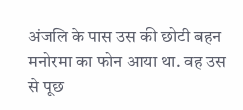अंजलि के पास उस की छोटी बहन मनोरमा का फोन आया था. वह उस से पूछ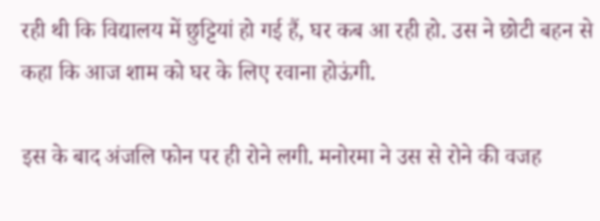रही थी कि विद्यालय में छुट्टियां हो गई हैं, घर कब आ रही हो. उस ने छोटी बहन से कहा कि आज शाम को घर के लिए रवाना होऊंगी.

इस के बाद अंजलि फोन पर ही रोने लगी. मनोरमा ने उस से रोने की वजह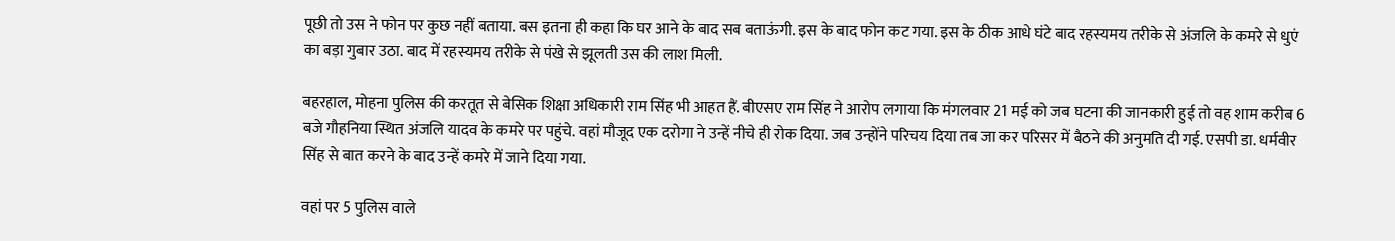पूछी तो उस ने फोन पर कुछ नहीं बताया. बस इतना ही कहा कि घर आने के बाद सब बताऊंगी. इस के बाद फोन कट गया. इस के ठीक आधे घंटे बाद रहस्यमय तरीके से अंजलि के कमरे से धुएं का बड़ा गुबार उठा. बाद में रहस्यमय तरीके से पंखे से झूलती उस की लाश मिली.

बहरहाल, मोहना पुलिस की करतूत से बेसिक शिक्षा अधिकारी राम सिंह भी आहत हैं. बीएसए राम सिंह ने आरोप लगाया कि मंगलवार 21 मई को जब घटना की जानकारी हुई तो वह शाम करीब 6 बजे गौहनिया स्थित अंजलि यादव के कमरे पर पहुंचे. वहां मौजूद एक दरोगा ने उन्हें नीचे ही रोक दिया. जब उन्होंने परिचय दिया तब जा कर परिसर में बैठने की अनुमति दी गई. एसपी डा. धर्मवीर सिंह से बात करने के बाद उन्हें कमरे में जाने दिया गया.

वहां पर 5 पुलिस वाले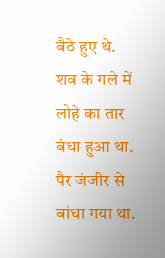बैठे हुए थे. शव के गले में लोहे का तार बंधा हुआ था. पैर जंजीर से बांधा गया था.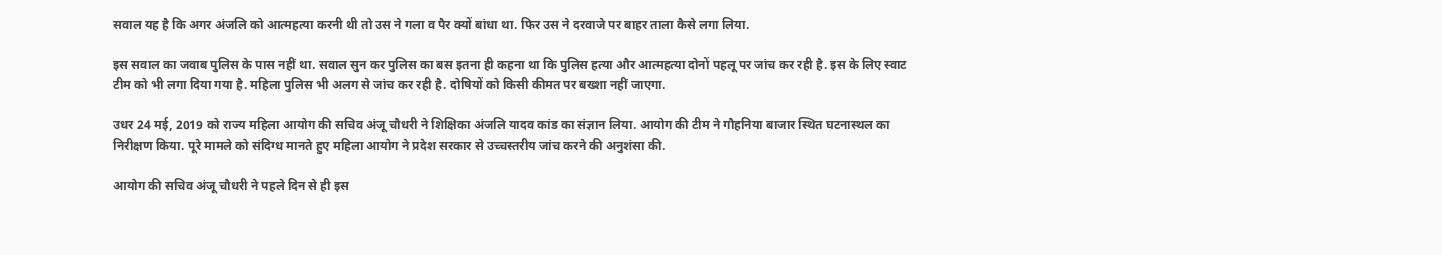सवाल यह है कि अगर अंजलि को आत्महत्या करनी थी तो उस ने गला व पैर क्यों बांधा था. फिर उस ने दरवाजे पर बाहर ताला कैसे लगा लिया.

इस सवाल का जवाब पुलिस के पास नहीं था. सवाल सुन कर पुलिस का बस इतना ही कहना था कि पुलिस हत्या और आत्महत्या दोनों पहलू पर जांच कर रही है. इस के लिए स्वाट टीम को भी लगा दिया गया है. महिला पुलिस भी अलग से जांच कर रही है. दोषियों को किसी कीमत पर बख्शा नहीं जाएगा.

उधर 24 मई, 2019 को राज्य महिला आयोग की सचिव अंजू चौधरी ने शिक्षिका अंजलि यादव कांड का संज्ञान लिया. आयोग की टीम ने गौहनिया बाजार स्थित घटनास्थल का निरीक्षण किया. पूरे मामले को संदिग्ध मानते हुए महिला आयोग ने प्रदेश सरकार से उच्चस्तरीय जांच करने की अनुशंसा की.

आयोग की सचिव अंजू चौधरी ने पहले दिन से ही इस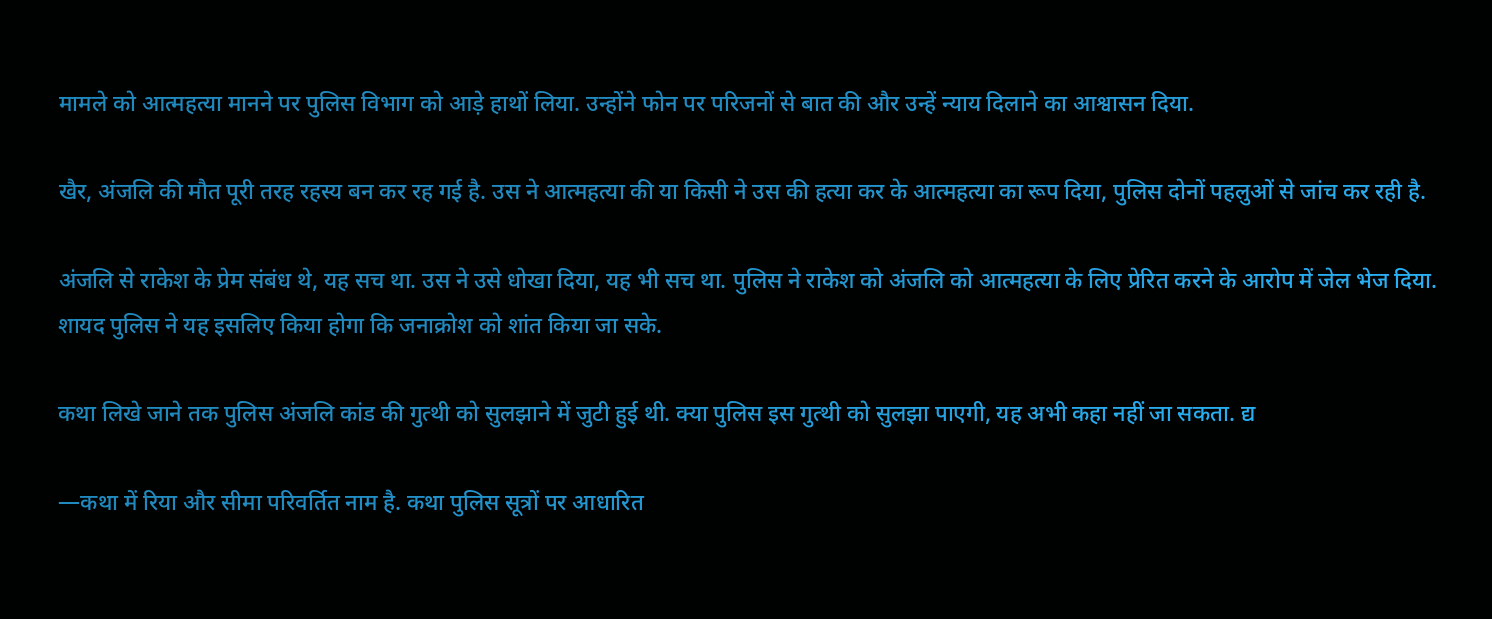मामले को आत्महत्या मानने पर पुलिस विभाग को आड़े हाथों लिया. उन्होंने फोन पर परिजनों से बात की और उन्हें न्याय दिलाने का आश्वासन दिया.

खैर, अंजलि की मौत पूरी तरह रहस्य बन कर रह गई है. उस ने आत्महत्या की या किसी ने उस की हत्या कर के आत्महत्या का रूप दिया, पुलिस दोनों पहलुओं से जांच कर रही है.

अंजलि से राकेश के प्रेम संबंध थे, यह सच था. उस ने उसे धोखा दिया, यह भी सच था. पुलिस ने राकेश को अंजलि को आत्महत्या के लिए प्रेरित करने के आरोप में जेल भेज दिया. शायद पुलिस ने यह इसलिए किया होगा कि जनाक्रोश को शांत किया जा सके.

कथा लिखे जाने तक पुलिस अंजलि कांड की गुत्थी को सुलझाने में जुटी हुई थी. क्या पुलिस इस गुत्थी को सुलझा पाएगी, यह अभी कहा नहीं जा सकता. द्य

—कथा में रिया और सीमा परिवर्तित नाम है. कथा पुलिस सूत्रों पर आधारित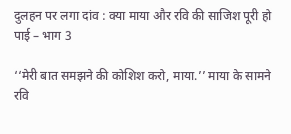दुलहन पर लगा दांव : क्या माया और रवि की साजिश पूरी हो पाई – भाग 3

‘‘मेरी बात समझने की कोशिश करो, माया.’’ माया के सामने रवि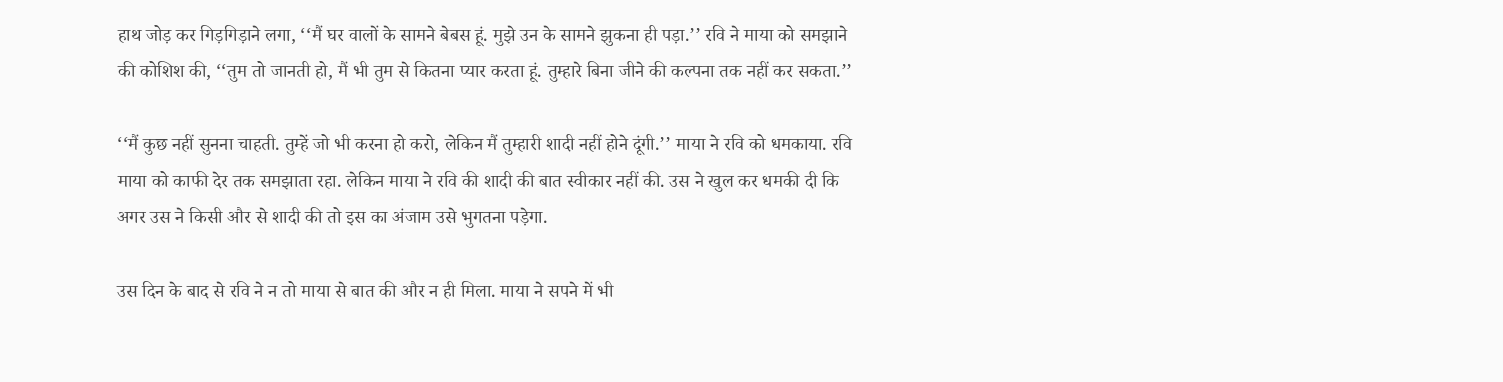हाथ जोड़ कर गिड़गिड़ाने लगा, ‘‘मैं घर वालों के सामने बेबस हूं. मुझे उन के सामने झुकना ही पड़ा.’’ रवि ने माया को समझाने की कोशिश की, ‘‘तुम तो जानती हो, मैं भी तुम से कितना प्यार करता हूं. तुम्हारे बिना जीने की कल्पना तक नहीं कर सकता.’’

‘‘मैं कुछ नहीं सुनना चाहती. तुम्हें जो भी करना हो करो, लेकिन मैं तुम्हारी शादी नहीं होने दूंगी.’’ माया ने रवि को धमकाया. रवि माया को काफी देर तक समझाता रहा. लेकिन माया ने रवि की शादी की बात स्वीकार नहीं की. उस ने खुल कर धमकी दी कि अगर उस ने किसी और से शादी की तो इस का अंजाम उसे भुगतना पड़ेगा.

उस दिन के बाद से रवि ने न तो माया से बात की और न ही मिला. माया ने सपने में भी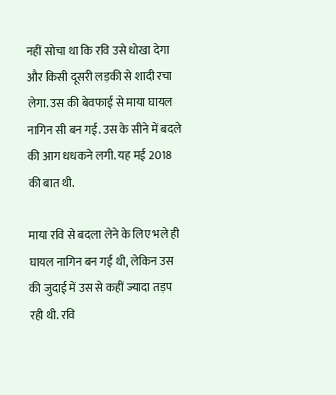नहीं सोचा था कि रवि उसे धोखा देगा और किसी दूसरी लड़की से शादी रचा लेगा. उस की बेवफाई से माया घायल नागिन सी बन गई. उस के सीने में बदले की आग धधकने लगी. यह मई 2018 की बात थी.

माया रवि से बदला लेने के लिए भले ही घायल नागिन बन गई थी, लेकिन उस की जुदाई में उस से कहीं ज्यादा तड़प रही थी. रवि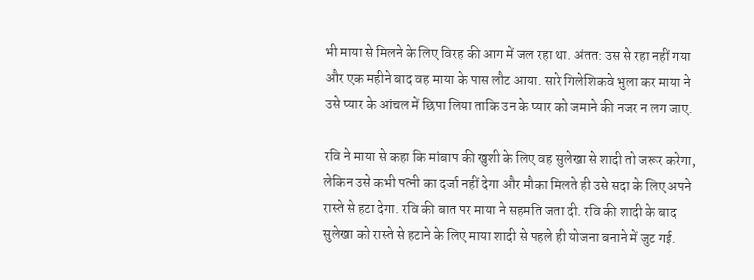भी माया से मिलने के लिए विरह की आग में जल रहा था. अंतत: उस से रहा नहीं गया और एक महीने बाद वह माया के पास लौट आया. सारे गिलेशिकवे भुला कर माया ने उसे प्यार के आंचल में छिपा लिया ताकि उन के प्यार को जमाने की नजर न लग जाए.

रवि ने माया से कहा कि मांबाप की खुशी के लिए वह सुलेखा से शादी तो जरूर करेगा, लेकिन उसे कभी पत्नी का दर्जा नहीं देगा और मौका मिलते ही उसे सदा के लिए अपने रास्ते से हटा देगा. रवि की बात पर माया ने सहमति जता दी. रवि की शादी के बाद सुलेखा को रास्ते से हटाने के लिए माया शादी से पहले ही योजना बनाने में जुट गई.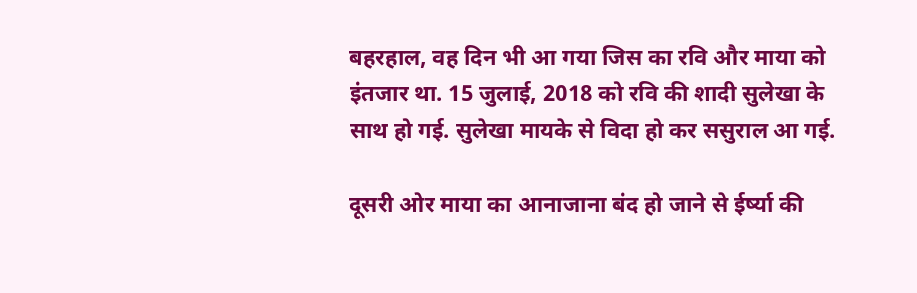बहरहाल, वह दिन भी आ गया जिस का रवि और माया को इंतजार था. 15 जुलाई, 2018 को रवि की शादी सुलेखा के साथ हो गई. सुलेखा मायके से विदा हो कर ससुराल आ गई.

दूसरी ओर माया का आनाजाना बंद हो जाने से ईर्ष्या की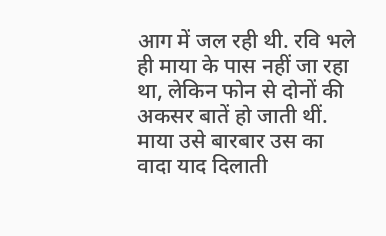आग में जल रही थी. रवि भले ही माया के पास नहीं जा रहा था, लेकिन फोन से दोनों की अकसर बातें हो जाती थीं. माया उसे बारबार उस का वादा याद दिलाती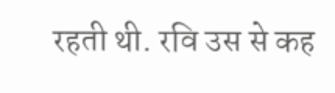रहती थी. रवि उस से कह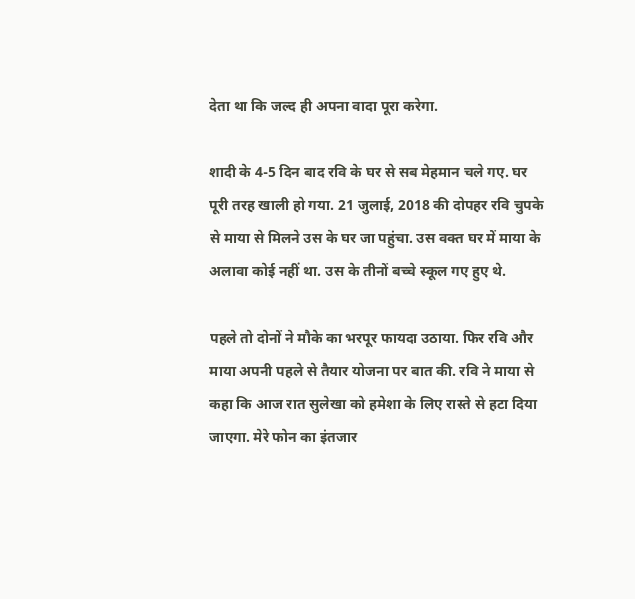देता था कि जल्द ही अपना वादा पूरा करेगा.

शादी के 4-5 दिन बाद रवि के घर से सब मेहमान चले गए. घर पूरी तरह खाली हो गया. 21 जुलाई, 2018 की दोपहर रवि चुपके से माया से मिलने उस के घर जा पहुंचा. उस वक्त घर में माया के अलावा कोई नहीं था. उस के तीनों बच्चे स्कूल गए हुए थे.

पहले तो दोनों ने मौके का भरपूर फायदा उठाया. फिर रवि और माया अपनी पहले से तैयार योजना पर बात की. रवि ने माया से कहा कि आज रात सुलेखा को हमेशा के लिए रास्ते से हटा दिया जाएगा. मेरे फोन का इंतजार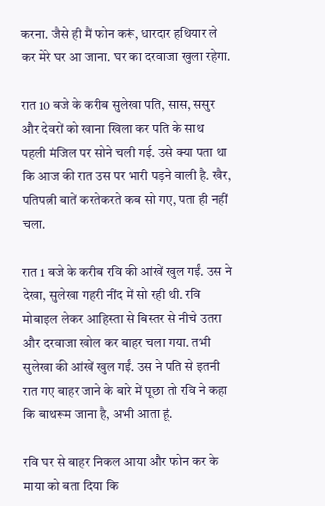करना. जैसे ही मैं फोन करूं, धारदार हथियार ले कर मेरे घर आ जाना. घर का दरवाजा खुला रहेगा.

रात 10 बजे के करीब सुलेखा पति, सास, ससुर और देवरों को खाना खिला कर पति के साथ पहली मंजिल पर सोने चली गई. उसे क्या पता था कि आज की रात उस पर भारी पड़ने वाली है. खैर, पतिपत्नी बातें करतेकरते कब सो गए, पता ही नहीं चला.

रात 1 बजे के करीब रवि की आंखें खुल गईं. उस ने देखा, सुलेखा गहरी नींद में सो रही थी. रवि मोबाइल लेकर आहिस्ता से बिस्तर से नीचे उतरा और दरवाजा खोल कर बाहर चला गया. तभी सुलेखा की आंखें खुल गईं. उस ने पति से इतनी रात गए बाहर जाने के बारे में पूछा तो रवि ने कहा कि बाथरूम जाना है, अभी आता हूं.

रवि घर से बाहर निकल आया और फोन कर के माया को बता दिया कि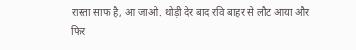रास्ता साफ है, आ जाओ. थोड़ी देर बाद रवि बाहर से लौट आया और फिर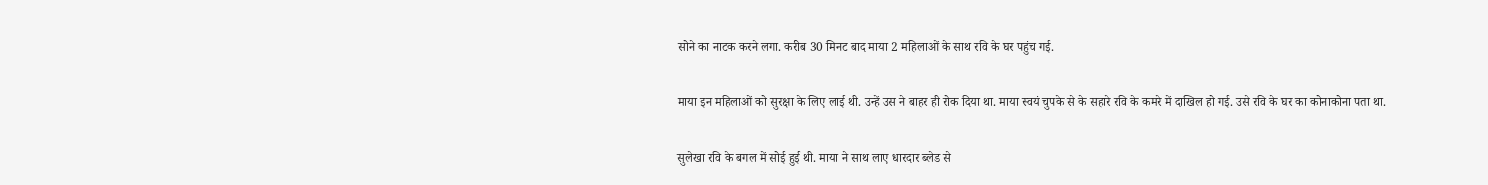सोने का नाटक करने लगा. करीब 30 मिनट बाद माया 2 महिलाओं के साथ रवि के घर पहुंच गई.

माया इन महिलाओं को सुरक्षा के लिए लाई थी. उन्हें उस ने बाहर ही रोक दिया था. माया स्वयं चुपके से के सहारे रवि के कमरे में दाखिल हो गई. उसे रवि के घर का कोनाकोना पता था.

सुलेखा रवि के बगल में सोई हुई थी. माया ने साथ लाए धारदार ब्लेड से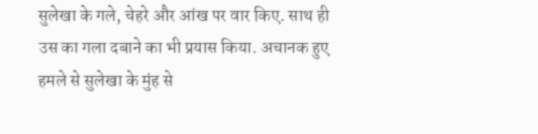सुलेखा के गले, चेहरे और आंख पर वार किए. साथ ही उस का गला दबाने का भी प्रयास किया. अचानक हुए हमले से सुलेखा के मुंह से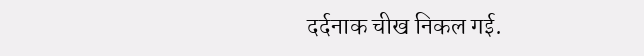दर्दनाक चीख निकल गई.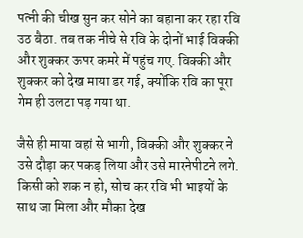पत्नी की चीख सुन कर सोने का बहाना कर रहा रवि उठ बैठा. तब तक नीचे से रवि के दोनों भाई विक्की और शुक्कर ऊपर कमरे में पहुंच गए. विक्की और शुक्कर को देख माया डर गई, क्योंकि रवि का पूरा गेम ही उलटा पड़ गया था.

जैसे ही माया वहां से भागी, विक्की और शुक्कर ने उसे दौड़ा कर पकड़ लिया और उसे मारनेपीटने लगे. किसी को शक न हो, सोच कर रवि भी भाइयों के साथ जा मिला और मौका देख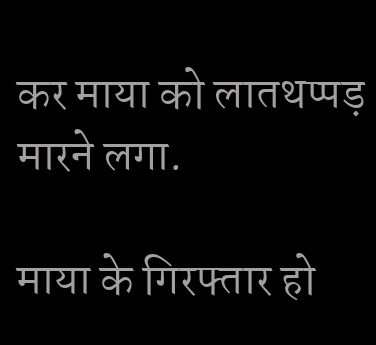कर माया को लातथप्पड़ मारने लगा.

माया के गिरफ्तार हो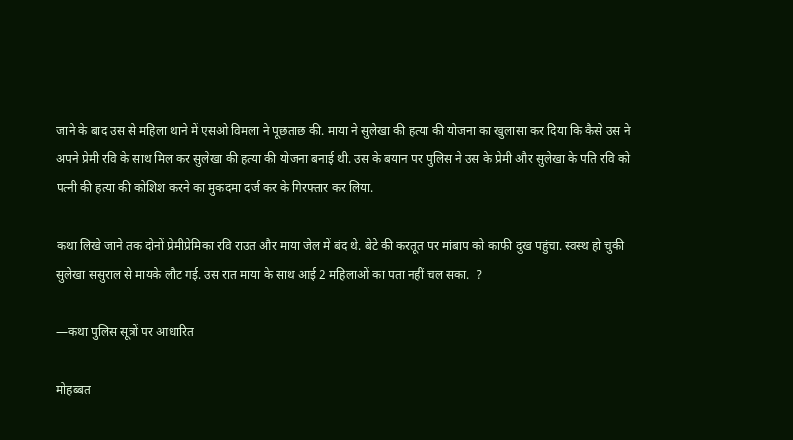जाने के बाद उस से महिला थाने में एसओ विमला ने पूछताछ की. माया ने सुलेखा की हत्या की योजना का खुलासा कर दिया कि कैसे उस ने अपने प्रेमी रवि के साथ मिल कर सुलेखा की हत्या की योजना बनाई थी. उस के बयान पर पुलिस ने उस के प्रेमी और सुलेखा के पति रवि को पत्नी की हत्या की कोशिश करने का मुकदमा दर्ज कर के गिरफ्तार कर लिया.

कथा लिखे जाने तक दोनों प्रेमीप्रेमिका रवि राउत और माया जेल में बंद थे. बेटे की करतूत पर मांबाप को काफी दुख पहुंचा. स्वस्थ हो चुकी सुलेखा ससुराल से मायके लौट गई. उस रात माया के साथ आई 2 महिलाओं का पता नहीं चल सका.  ?

—कथा पुलिस सूत्रों पर आधारित

मोहब्बत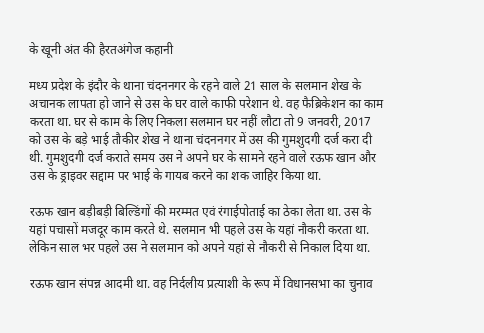के खूनी अंत की हैरतअंगेज कहानी

मध्य प्रदेश के इंदौर के थाना चंदननगर के रहने वाले 21 साल के सलमान शेख के अचानक लापता हो जाने से उस के घर वाले काफी परेशान थे. वह फैब्रिकेशन का काम करता था. घर से काम के लिए निकला सलमान घर नहीं लौटा तो 9 जनवरी, 2017 को उस के बड़े भाई तौकीर शेख ने थाना चंदननगर में उस की गुमशुदगी दर्ज करा दी थी. गुमशुदगी दर्ज कराते समय उस ने अपने घर के सामने रहने वाले रऊफ खान और उस के ड्राइवर सद्दाम पर भाई के गायब करने का शक जाहिर किया था.

रऊफ खान बड़ीबड़ी बिल्डिंगों की मरम्मत एवं रंगाईपोताई का ठेका लेता था. उस के यहां पचासों मजदूर काम करते थे. सलमान भी पहले उस के यहां नौकरी करता था. लेकिन साल भर पहले उस ने सलमान को अपने यहां से नौकरी से निकाल दिया था.

रऊफ खान संपन्न आदमी था. वह निर्दलीय प्रत्याशी के रूप में विधानसभा का चुनाव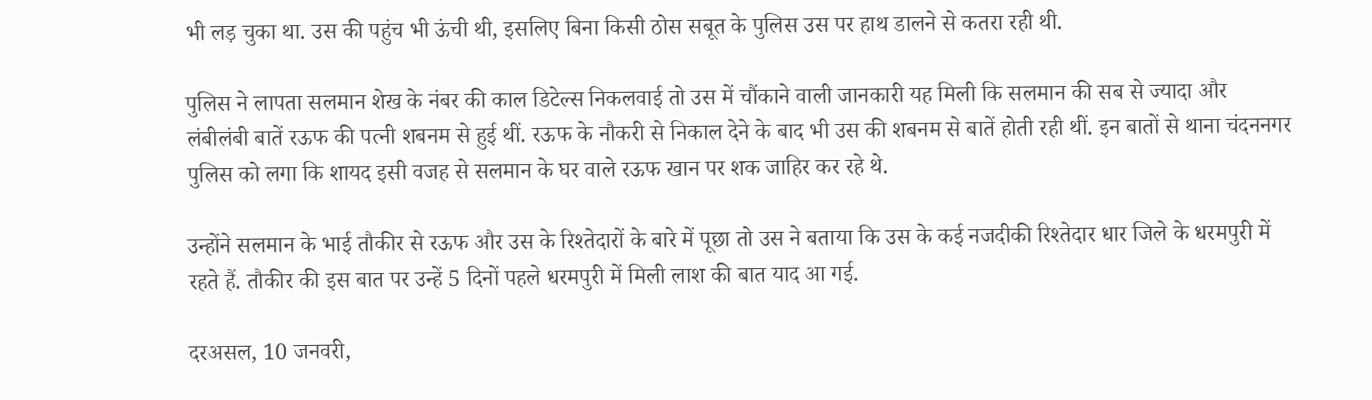भी लड़ चुका था. उस की पहुंच भी ऊंची थी, इसलिए बिना किसी ठोस सबूत के पुलिस उस पर हाथ डालने से कतरा रही थी.

पुलिस ने लापता सलमान शेख के नंबर की काल डिटेल्स निकलवाई तो उस में चौंकाने वाली जानकारी यह मिली कि सलमान की सब से ज्यादा और लंबीलंबी बातें रऊफ की पत्नी शबनम से हुई थीं. रऊफ के नौकरी से निकाल देने के बाद भी उस की शबनम से बातें होती रही थीं. इन बातों से थाना चंदननगर पुलिस को लगा कि शायद इसी वजह से सलमान के घर वाले रऊफ खान पर शक जाहिर कर रहे थे.

उन्होंने सलमान के भाई तौकीर से रऊफ और उस के रिश्तेदारों के बारे में पूछा तो उस ने बताया कि उस के कई नजदीकी रिश्तेदार धार जिले के धरमपुरी में रहते हैं. तौकीर की इस बात पर उन्हें 5 दिनों पहले धरमपुरी में मिली लाश की बात याद आ गई.

दरअसल, 10 जनवरी,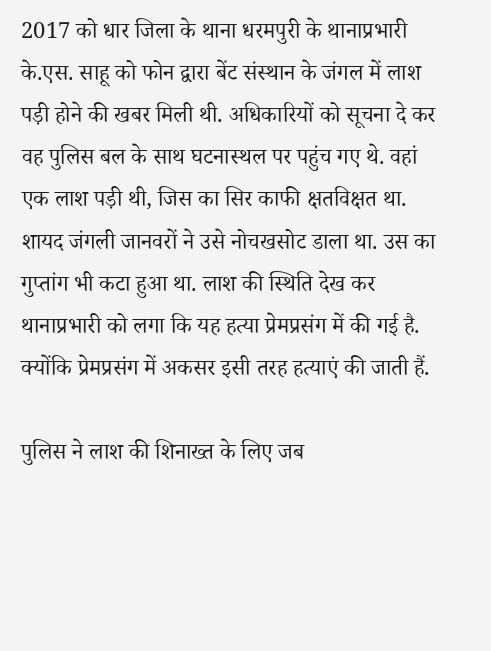2017 को धार जिला के थाना धरमपुरी के थानाप्रभारी के.एस. साहू को फोन द्वारा बेंट संस्थान के जंगल में लाश पड़ी होने की खबर मिली थी. अधिकारियों को सूचना दे कर वह पुलिस बल के साथ घटनास्थल पर पहुंच गए थे. वहां एक लाश पड़ी थी, जिस का सिर काफी क्षतविक्षत था. शायद जंगली जानवरों ने उसे नोचखसोट डाला था. उस का गुप्तांग भी कटा हुआ था. लाश की स्थिति देख कर थानाप्रभारी को लगा कि यह हत्या प्रेमप्रसंग में की गई है. क्योंकि प्रेमप्रसंग में अकसर इसी तरह हत्याएं की जाती हैं.

पुलिस ने लाश की शिनाख्त के लिए जब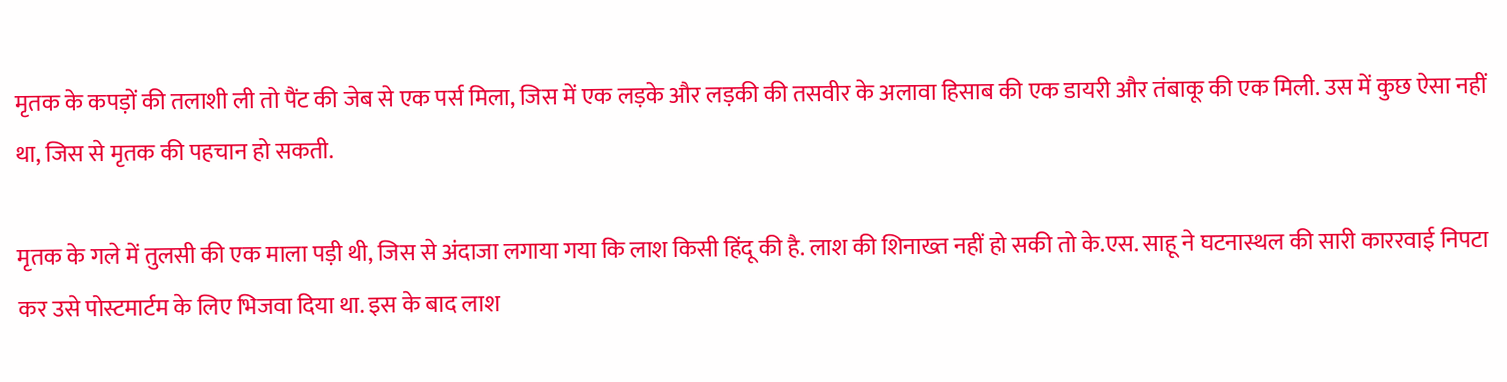मृतक के कपड़ों की तलाशी ली तो पैंट की जेब से एक पर्स मिला, जिस में एक लड़के और लड़की की तसवीर के अलावा हिसाब की एक डायरी और तंबाकू की एक मिली. उस में कुछ ऐसा नहीं था, जिस से मृतक की पहचान हो सकती.

मृतक के गले में तुलसी की एक माला पड़ी थी, जिस से अंदाजा लगाया गया कि लाश किसी हिंदू की है. लाश की शिनाख्त नहीं हो सकी तो के.एस. साहू ने घटनास्थल की सारी काररवाई निपटा कर उसे पोस्टमार्टम के लिए भिजवा दिया था. इस के बाद लाश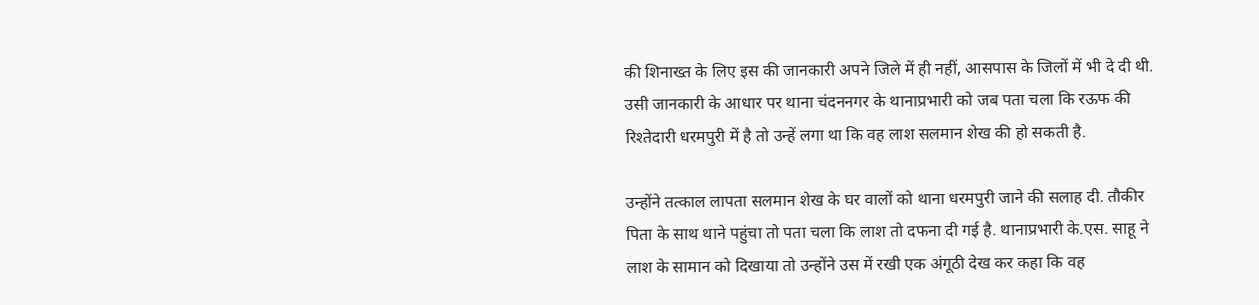की शिनाख्त के लिए इस की जानकारी अपने जिले में ही नहीं, आसपास के जिलों में भी दे दी थी. उसी जानकारी के आधार पर थाना चंदननगर के थानाप्रभारी को जब पता चला कि रऊफ की रिश्तेदारी धरमपुरी में है तो उन्हें लगा था कि वह लाश सलमान शेख की हो सकती है.

उन्होंने तत्काल लापता सलमान शेख के घर वालों को थाना धरमपुरी जाने की सलाह दी. तौकीर पिता के साथ थाने पहुंचा तो पता चला कि लाश तो दफना दी गई है. थानाप्रभारी के.एस. साहू ने लाश के सामान को दिखाया तो उन्होंने उस में रखी एक अंगूठी देख कर कहा कि वह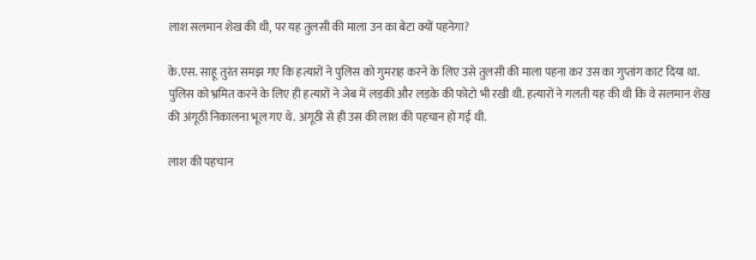लाश सलमान शेख की थी, पर यह तुलसी की माला उन का बेटा क्यों पहनेगा?

के.एस. साहू तुरंत समझ गए कि हत्यारों ने पुलिस को गुमराह करने के लिए उसे तुलसी की माला पहना कर उस का गुप्तांग काट दिया था. पुलिस को भ्रमित करने के लिए ही हत्यारों ने जेब में लड़की और लड़के की फोटो भी रखी थी. हत्यारों ने गलती यह की थी कि वे सलमान शेख की अंगूठी निकालना भूल गए थे. अंगूठी से ही उस की लाश की पहचान हो गई थी.

लाश की पहचान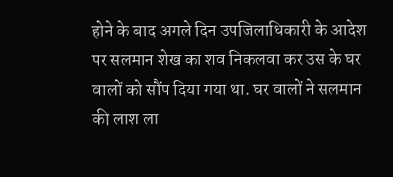होने के बाद अगले दिन उपजिलाधिकारी के आदेश पर सलमान शेख का शव निकलवा कर उस के घर वालों को सौंप दिया गया था. घर वालों ने सलमान की लाश ला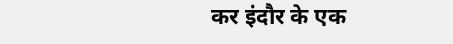कर इंदौर के एक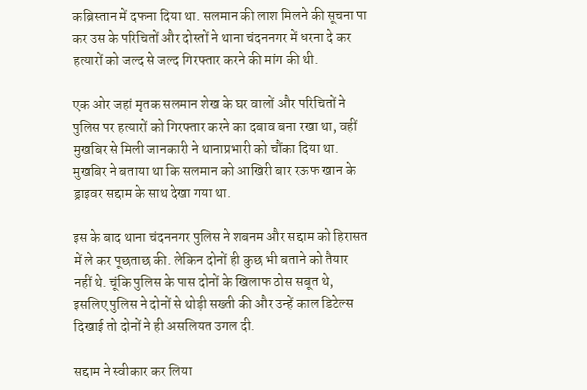कब्रिस्तान में दफना दिया था. सलमान की लाश मिलने की सूचना पा कर उस के परिचितों और दोस्तों ने थाना चंदननगर में धरना दे कर हत्यारों को जल्द से जल्द गिरफ्तार करने की मांग की थी.

एक ओर जहां मृतक सलमान शेख के घर वालों और परिचितों ने पुलिस पर हत्यारों को गिरफ्तार करने का दबाव बना रखा था, वहीं मुखबिर से मिली जानकारी ने थानाप्रभारी को चौंका दिया था. मुखबिर ने बताया था कि सलमान को आखिरी बार रऊफ खान के ड्राइवर सद्दाम के साथ देखा गया था.

इस के बाद थाना चंदननगर पुलिस ने शबनम और सद्दाम को हिरासत में ले कर पूछताछ की. लेकिन दोनों ही कुछ भी बताने को तैयार नहीं थे. चूंकि पुलिस के पास दोनों के खिलाफ ठोस सबूत थे, इसलिए पुलिस ने दोनों से थोड़ी सख्ती की और उन्हें काल डिटेल्स दिखाई तो दोनों ने ही असलियत उगल दी.

सद्दाम ने स्वीकार कर लिया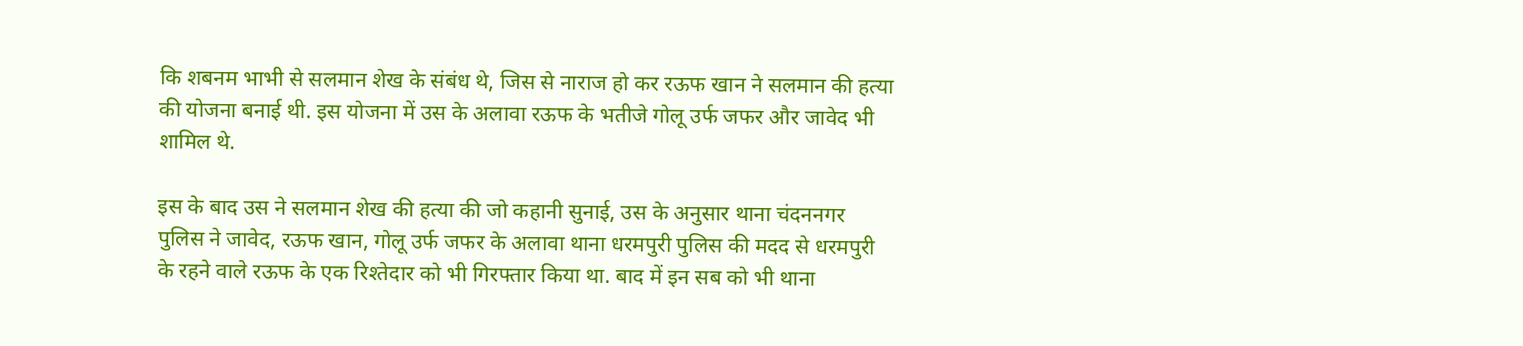कि शबनम भाभी से सलमान शेख के संबंध थे, जिस से नाराज हो कर रऊफ खान ने सलमान की हत्या की योजना बनाई थी. इस योजना में उस के अलावा रऊफ के भतीजे गोलू उर्फ जफर और जावेद भी शामिल थे.

इस के बाद उस ने सलमान शेख की हत्या की जो कहानी सुनाई, उस के अनुसार थाना चंदननगर पुलिस ने जावेद, रऊफ खान, गोलू उर्फ जफर के अलावा थाना धरमपुरी पुलिस की मदद से धरमपुरी के रहने वाले रऊफ के एक रिश्तेदार को भी गिरफ्तार किया था. बाद में इन सब को भी थाना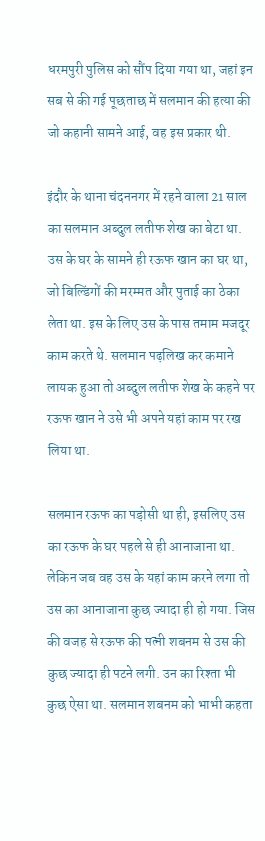धरमपुरी पुलिस को सौंप दिया गया था, जहां इन सब से की गई पूछताछ में सलमान की हत्या की जो कहानी सामने आई, वह इस प्रकार थी.

इंदौर के थाना चंदननगर में रहने वाला 21 साल का सलमान अब्दुल लतीफ शेख का बेटा था. उस के घर के सामने ही रऊफ खान का घर था, जो बिल्डिंगों की मरम्मत और पुताई का ठेका लेता था. इस के लिए उस के पास तमाम मजदूर काम करते थे. सलमान पढ़लिख कर कमाने लायक हुआ तो अब्दुल लतीफ शेख के कहने पर रऊफ खान ने उसे भी अपने यहां काम पर रख लिया था.

सलमान रऊफ का पड़ोसी था ही, इसलिए उस का रऊफ के घर पहले से ही आनाजाना था. लेकिन जब वह उस के यहां काम करने लगा तो उस का आनाजाना कुछ ज्यादा ही हो गया. जिस की वजह से रऊफ की पत्नी शबनम से उस की कुछ ज्यादा ही पटने लगी. उन का रिश्ता भी कुछ ऐसा था. सलमान शबनम को भाभी कहता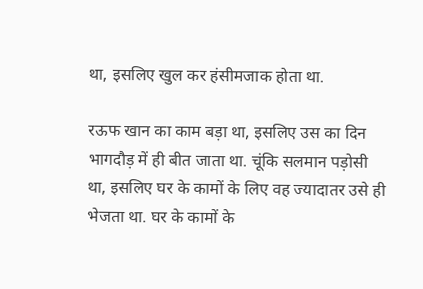था, इसलिए खुल कर हंसीमजाक होता था.

रऊफ खान का काम बड़ा था, इसलिए उस का दिन भागदौड़ में ही बीत जाता था. चूंकि सलमान पड़ोसी था, इसलिए घर के कामों के लिए वह ज्यादातर उसे ही भेजता था. घर के कामों के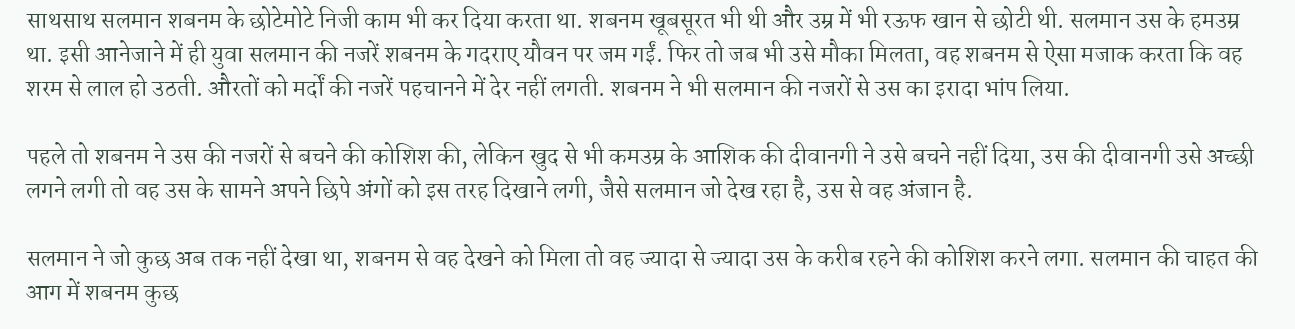साथसाथ सलमान शबनम के छोटेमोटे निजी काम भी कर दिया करता था. शबनम खूबसूरत भी थी और उम्र में भी रऊफ खान से छोटी थी. सलमान उस के हमउम्र था. इसी आनेजाने में ही युवा सलमान की नजरें शबनम के गदराए यौवन पर जम गईं. फिर तो जब भी उसे मौका मिलता, वह शबनम से ऐसा मजाक करता कि वह शरम से लाल हो उठती. औरतों को मर्दों की नजरें पहचानने में देर नहीं लगती. शबनम ने भी सलमान की नजरों से उस का इरादा भांप लिया.

पहले तो शबनम ने उस की नजरों से बचने की कोशिश की, लेकिन खुद से भी कमउम्र के आशिक की दीवानगी ने उसे बचने नहीं दिया, उस की दीवानगी उसे अच्छी लगने लगी तो वह उस के सामने अपने छिपे अंगों को इस तरह दिखाने लगी, जैसे सलमान जो देख रहा है, उस से वह अंजान है.

सलमान ने जो कुछ अब तक नहीं देखा था, शबनम से वह देखने को मिला तो वह ज्यादा से ज्यादा उस के करीब रहने की कोशिश करने लगा. सलमान की चाहत की आग में शबनम कुछ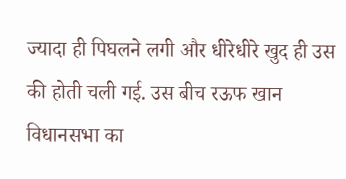ज्यादा ही पिघलने लगी और धीरेधीरे खुद ही उस की होती चली गई. उस बीच रऊफ खान विधानसभा का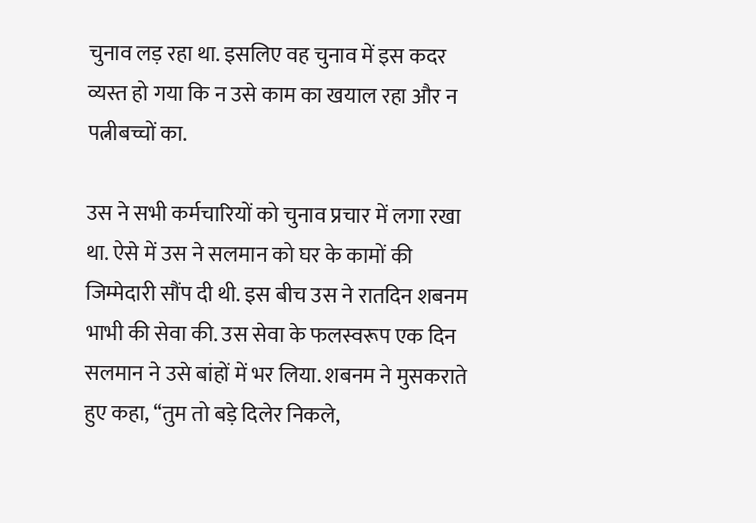चुनाव लड़ रहा था. इसलिए वह चुनाव में इस कदर व्यस्त हो गया कि न उसे काम का खयाल रहा और न पत्नीबच्चों का.

उस ने सभी कर्मचारियों को चुनाव प्रचार में लगा रखा था. ऐसे में उस ने सलमान को घर के कामों की जिम्मेदारी सौंप दी थी. इस बीच उस ने रातदिन शबनम भाभी की सेवा की. उस सेवा के फलस्वरूप एक दिन सलमान ने उसे बांहों में भर लिया. शबनम ने मुसकराते हुए कहा, ‘‘तुम तो बड़े दिलेर निकले,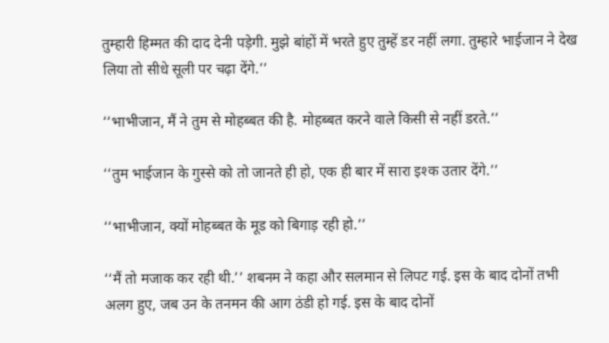तुम्हारी हिम्मत की दाद देनी पड़ेगी. मुझे बांहों में भरते हुए तुम्हें डर नहीं लगा. तुम्हारे भाईजान ने देख लिया तो सीधे सूली पर चढ़ा देंगे.’’

‘‘भाभीजान, मैं ने तुम से मोहब्बत की है. मोहब्बत करने वाले किसी से नहीं डरते.’’

‘‘तुम भाईजान के गुस्से को तो जानते ही हो, एक ही बार में सारा इश्क उतार देंगे.’’

‘‘भाभीजान, क्यों मोहब्बत के मूड को बिगाड़ रही हो.’’

‘‘मैं तो मजाक कर रही थी.’’ शबनम ने कहा और सलमान से लिपट गई. इस के बाद दोनों तभी अलग हुए, जब उन के तनमन की आग ठंडी हो गई. इस के बाद दोनों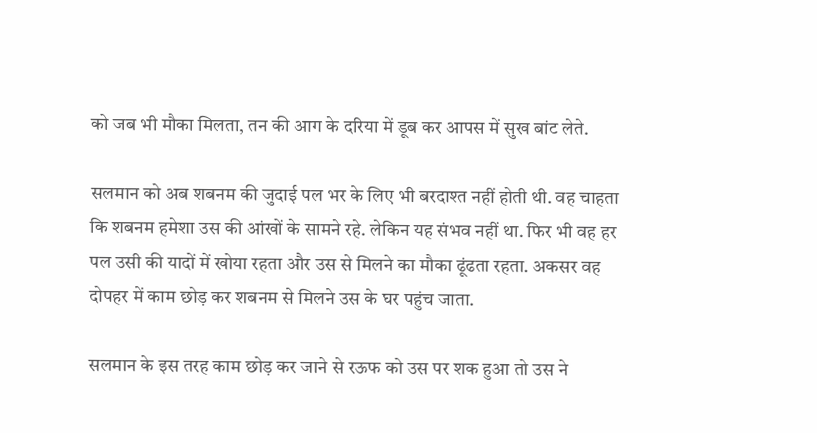को जब भी मौका मिलता, तन की आग के दरिया में डूब कर आपस में सुख बांट लेते.

सलमान को अब शबनम की जुदाई पल भर के लिए भी बरदाश्त नहीं होती थी. वह चाहता कि शबनम हमेशा उस की आंखों के सामने रहे. लेकिन यह संभव नहीं था. फिर भी वह हर पल उसी की यादों में खोया रहता और उस से मिलने का मौका ढूंढता रहता. अकसर वह दोपहर में काम छोड़ कर शबनम से मिलने उस के घर पहुंच जाता.

सलमान के इस तरह काम छोड़ कर जाने से रऊफ को उस पर शक हुआ तो उस ने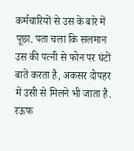कर्मचारियों से उस के बारे में पूछा. पता चला कि सलमान उस की पत्नी से फोन पर घंटों बातें करता है, अकसर दोपहर में उसी से मिलने भी जाता है. रऊफ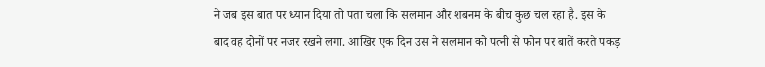ने जब इस बात पर ध्यान दिया तो पता चला कि सलमान और शबनम के बीच कुछ चल रहा है. इस के बाद वह दोनों पर नजर रखने लगा. आखिर एक दिन उस ने सलमान को पत्नी से फोन पर बातें करते पकड़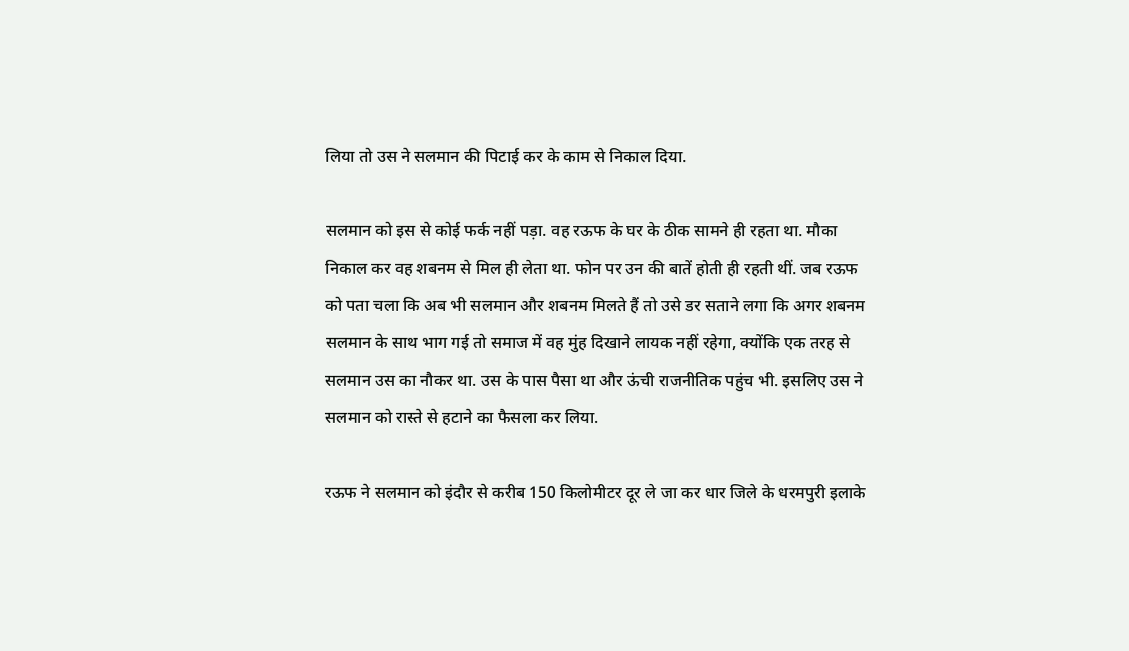लिया तो उस ने सलमान की पिटाई कर के काम से निकाल दिया.

सलमान को इस से कोई फर्क नहीं पड़ा. वह रऊफ के घर के ठीक सामने ही रहता था. मौका निकाल कर वह शबनम से मिल ही लेता था. फोन पर उन की बातें होती ही रहती थीं. जब रऊफ को पता चला कि अब भी सलमान और शबनम मिलते हैं तो उसे डर सताने लगा कि अगर शबनम सलमान के साथ भाग गई तो समाज में वह मुंह दिखाने लायक नहीं रहेगा, क्योंकि एक तरह से सलमान उस का नौकर था. उस के पास पैसा था और ऊंची राजनीतिक पहुंच भी. इसलिए उस ने सलमान को रास्ते से हटाने का फैसला कर लिया.

रऊफ ने सलमान को इंदौर से करीब 150 किलोमीटर दूर ले जा कर धार जिले के धरमपुरी इलाके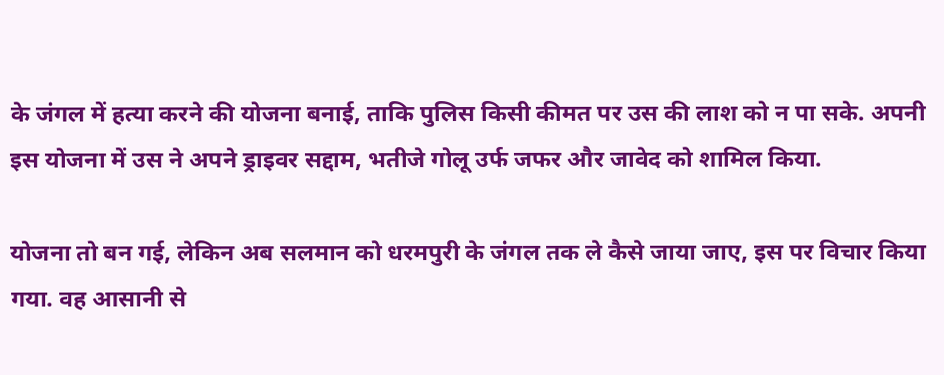के जंगल में हत्या करने की योजना बनाई, ताकि पुलिस किसी कीमत पर उस की लाश को न पा सके. अपनी इस योजना में उस ने अपने ड्राइवर सद्दाम, भतीजे गोलू उर्फ जफर और जावेद को शामिल किया.

योजना तो बन गई, लेकिन अब सलमान को धरमपुरी के जंगल तक ले कैसे जाया जाए, इस पर विचार किया गया. वह आसानी से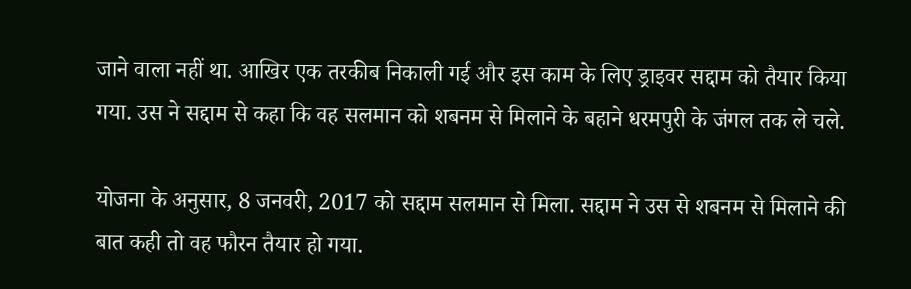जाने वाला नहीं था. आखिर एक तरकीब निकाली गई और इस काम के लिए ड्राइवर सद्दाम को तैयार किया गया. उस ने सद्दाम से कहा कि वह सलमान को शबनम से मिलाने के बहाने धरमपुरी के जंगल तक ले चले.

योजना के अनुसार, 8 जनवरी, 2017 को सद्दाम सलमान से मिला. सद्दाम ने उस से शबनम से मिलाने की बात कही तो वह फौरन तैयार हो गया.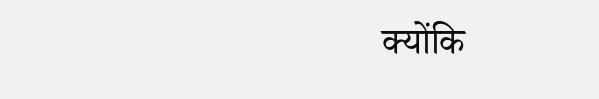क्योंकि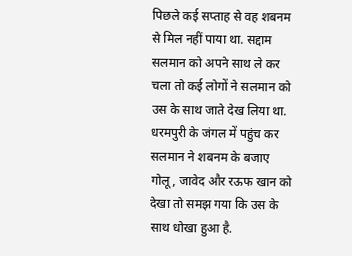पिछले कई सप्ताह से वह शबनम से मिल नहीं पाया था. सद्दाम सलमान को अपने साथ ले कर चला तो कई लोगों ने सलमान को उस के साथ जाते देख लिया था. धरमपुरी के जंगल में पहुंच कर सलमान ने शबनम के बजाए गोलू, जावेद और रऊफ खान को देखा तो समझ गया कि उस के साथ धोखा हुआ है.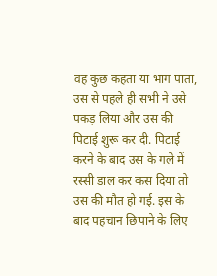वह कुछ कहता या भाग पाता, उस से पहले ही सभी ने उसे पकड़ लिया और उस की पिटाई शुरू कर दी. पिटाई करने के बाद उस के गले में रस्सी डाल कर कस दिया तो उस की मौत हो गई. इस के बाद पहचान छिपाने के लिए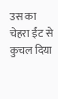उस का चेहरा ईंट से कुचल दिया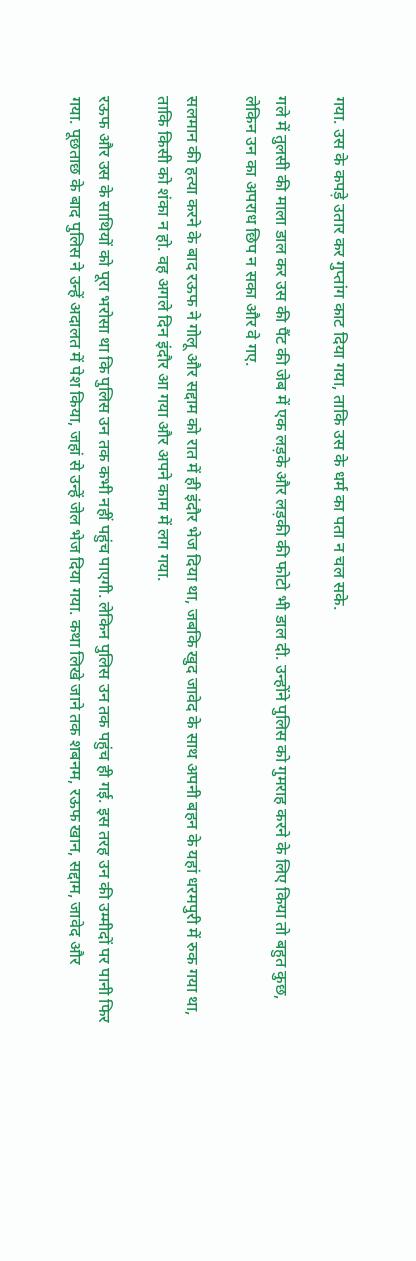गया. उस के कपड़े उतार कर गुप्तांग काट दिया गया, ताकि उस के धर्म का पता न चल सके.

गले में तुलसी की माला डाल कर उस की पैंट की जेब में एक लड़के और लड़की की फोटो भी डाल दी. उन्होंने पुलिस को गुमराह करने के लिए किया तो बहुत कुछ, लेकिन उन का अपराध छिप न सका और वे गए.

सलमान की हत्या करने के बाद रऊफ ने गोलू और सद्दाम को रात में ही इंदौर भेज दिया था, जबकि खुद जावेद के साथ अपनी बहन के यहां धरमपुरी में रुक गया था, ताकि किसी को शंका न हो. वह अगले दिन इंदौर आ गया और अपने काम में लग गया.

रऊफ और उस के साथियों को पूरा भरोसा था कि पुलिस उन तक कभी नहीं पहुंच पाएगी. लेकिन पुलिस उन तक पहुंच ही गई. इस तरह उन की उम्मीदों पर पानी फिर गया. पूछताछ के बाद पुलिस ने उन्हें अदालत में पेश किया, जहां से उन्हें जेल भेज दिया गया. कथा लिखे जाने तक शबनम, रऊफ खान, सद्दाम, जावेद और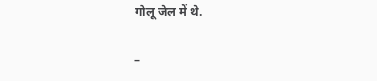गोलू जेल में थे.

–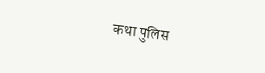कथा पुलिस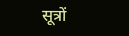सूत्रों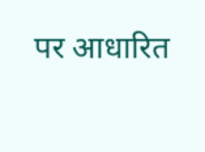पर आधारित